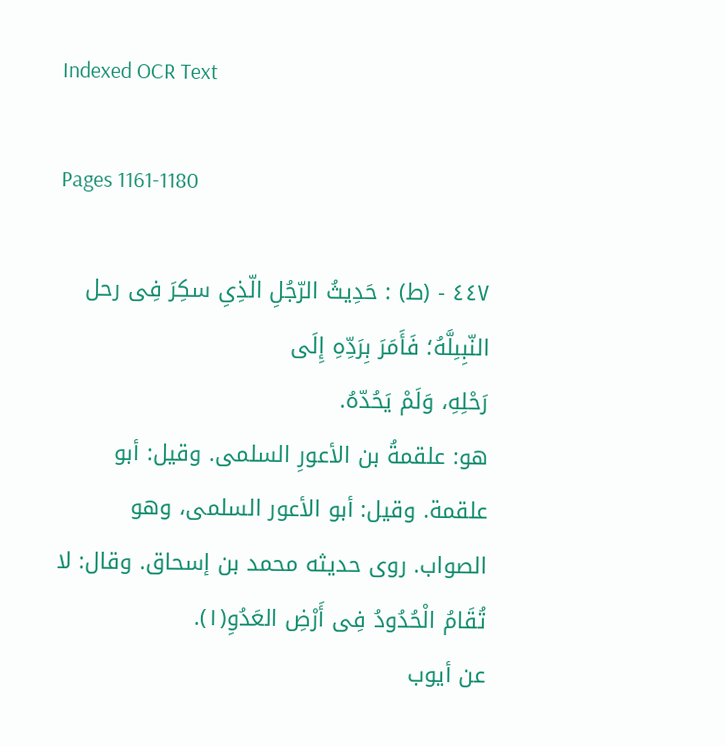Indexed OCR Text

Pages 1161-1180

٤٤٧ - (ط) : حَدِيثُ الرّجُلِ الّذِىِ سكِرَ فِى رحل النّبِىِلَّهُ؛ فَأَمَرَ بِرَدِّهِ إِلَى
رَحْلِهِ، وَلَمْ يَحُدّهُ.
هو: علقمةُ بن الأعورِ السلمی. وقيل: أبو علقمة. وقيل: أبو الأعور السلمى، وهو
الصواب. روى حديثه محمد بن إسحاق. وقال: لا تُقَامُ الْحُدُودُ فِى أَرْضِ العَدُوِ(١).
عن أيوب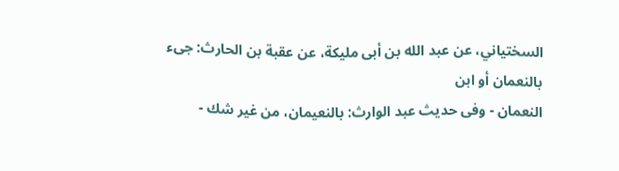السختياني، عن عبد الله بن أبى مليكة، عن عقبة بن الحارث: جىء بالنعمان أو ابن
النعمان - وفى حديث عبد الوارث: بالنعيمان، من غير شك -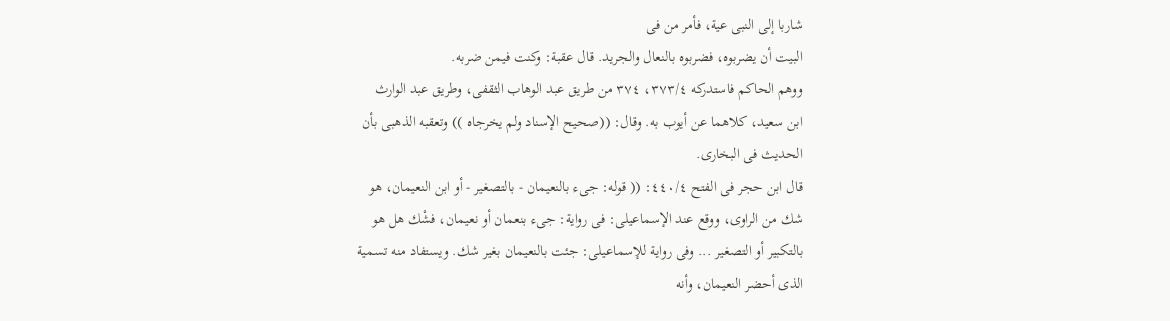شاربا إلى النبى عية، فأمر من فى
البيت أن يضربوه، فضربوه بالنعال والجريد. قال عقبة: وكنت فيمن ضربه.
ووهم الحاكم فاستدركه ٣٧٣/٤، ٣٧٤ من طريق عبد الوهاب الثقفى، وطريق عبد الوارث
ابن سعيد، كلاهما عن أيوب به. وقال: ((صحيح الإسناد ولم يخرجاه )) وتعقبه الذهبى بأن
الحديث فى البخارى.
قال ابن حجر فى الفتح ٤٤٠/٤: (( قوله: جىء بالنعيمان - بالتصغير - أو ابن النعيمان، هو
شك من الراوى، ووقع عند الإسماعيلى: فى رواية: جىء بنعمان أو نعيمان، فشْك هل هو
بالتكبير أو التصغير ... وفى رواية للإسماعيلى: جئت بالنعيمان بغير شك. ويستفاد منه تسمية
الذى أحضر النعيمان، وأنه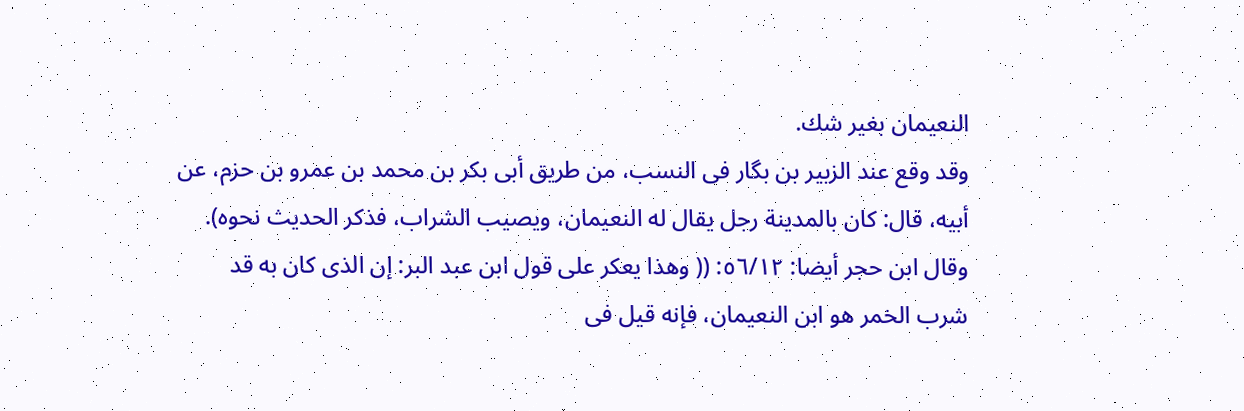النعيمان بغير شك.
وقد وقع عند الزبير بن بگار فی النسب، من طريق أبی بکر بن محمد بن عمرو بن حزم، عن
أبيه، قال: كان بالمدينة رجل يقال له النعيمان، ويصيب الشراب، فذكر الحديث نحوه).
وقال ابن حجر أيضا: ٥٦/١٢: (( وهذا يعكر على قول ابن عبد البر: إن الذى كان به قد
شرب الخمر هو ابن النعيمان، فإنه قيل فى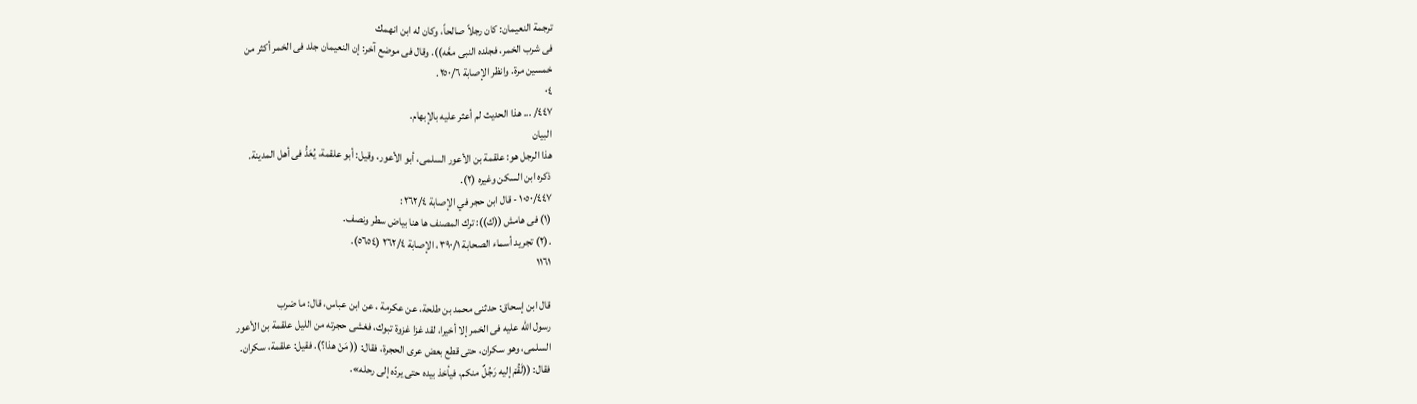ترجمة النعيمان: كان رجلاً صالحاً، وكان له ابن انهمك
فى شرب الخمر، فجلده النبى معَّه)). وقال فى موضع آخر: إن النعيمان جلد فى الخمر أكثر من
خمسين مرة. وانظر الإصابة ٢٥٠/٦.
٠٤
٤٤٧/ ... هذا الحديث لم أعثر عليه بالإبهام.
البيان
هذا الرجل هو: علقمة بن الأعور السلمى، أبو الأعور، وقيل: أبو علقمة، يُعَدُّ فى أهل المدينة.
ذكره ابن السکن وغيره (٢).
١٠٥٠/٤٤٧ - قال ابن حجر في الإصابة ٢٦٢/٤:
(١) فى هامش ((ك)): ترك المصنف ها هنا بياض سطر ونصف.
.(٢) تجريد أسماء الصحابة ٣٩٠/١، الإصابة ٢٦٢/٤ (٥٦٥٤).
١١٦١

قال ابن إسحاق: حدثنى محمد بن طلحة، عن عكرمة ، عن ابن عباس، قال: ما ضرب
رسول الله عليه فى الخمر إلا أخيرا، لقد غزا غزوة تبوك، فغشى حجرته من الليل علقمة بن الأعور
السلمى، وهو سكران، حتى قطع بعض عرى الحجرة، فقال: (( مَنْ هذا؟). فقيل: علقمة، سكران.
فقال: ((لَقُمْ إليه رَجُلٌ منکم، فيأخذ بيده حتی یردّه إلی رحله».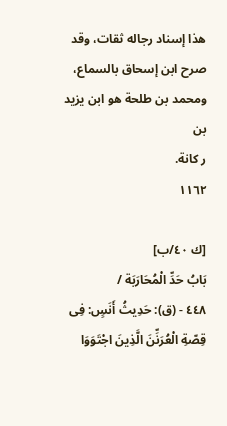هذا إسناد رجاله ثقات، وقد صرح ابن إسحاق بالسماع، ومحمد بن طلحة هو ابن يزيد بن
ر كانة.
١١٦٢

[ك ٤٠/ب]
بَابُ حَدِّ الْمُحَارَبَة /
٤٤٨ - (ق): حَدِيثُ أَنَسٍ: فِى قِصّةِ الْعُرَنِّنَ الَّذِينَ اجْتَوَوَا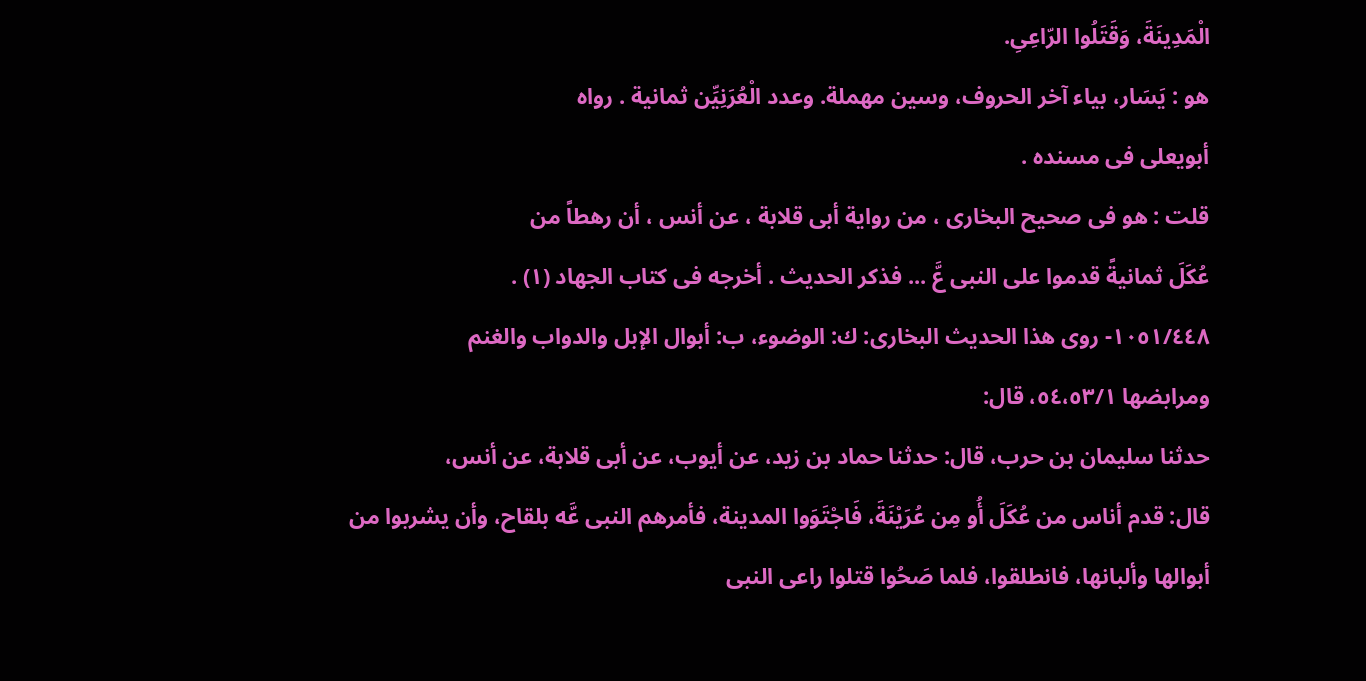الْمَدِينَةَ، وَقَتَلُوا الرّاعِىِ.
هو : يَسَار، بياء آخر الحروف، وسين مهملة. وعدد الْعُرَنِيِّن ثمانية . رواه
أبویعلی فی مسنده .
قلت : هو فى صحيح البخارى ، من رواية أبى قلابة ، عن أنس ، أن رهطاً من
عُكَلَ ثمانيةً قدموا على النبى عَّ ... فذكر الحديث . أخرجه فى كتاب الجهاد (١) .
١٠٥١/٤٤٨- روى هذا الحديث البخارى: ك: الوضوء، ب: أبوال الإبل والدواب والغنم
ومرابضها ٥٤،٥٣/١، قال:
حدثنا سليمان بن حرب، قال: حدثنا حماد بن زيد، عن أيوب، عن أبى قلابة، عن أنس،
قال: قدم أناس من عُكَلَ أُو مِن عُرَيْنَةَ، فَاجْتَوَوا المدينة، فأمرهم النبى عَّه بلقاح، وأن يشربوا من
أبوالها وألبانها، فانطلقوا، فلما صَحُوا قتلوا راعى النبى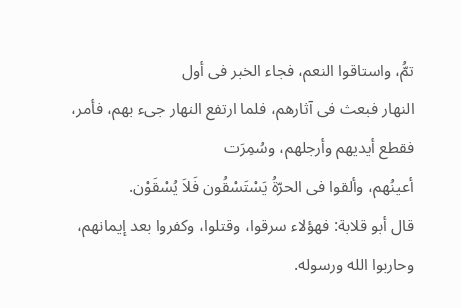تمُّ، واستاقوا النعم، فجاء الخبر فى أول
النهار فبعث فى آثارهم، فلما ارتفع النهار جىء بهم، فأمر، فقطع أيديهم وأرجلهم، وسُمِرَت
أعينُهم، وألقوا فى الحرّةُ يَسْتَسْقُون فَلاَ يُسْقَوْن.
قال أبو قلابة: فهؤلاء سرقوا، وقتلوا، وكفروا بعد إيمانهم، وحاربوا الله ورسوله.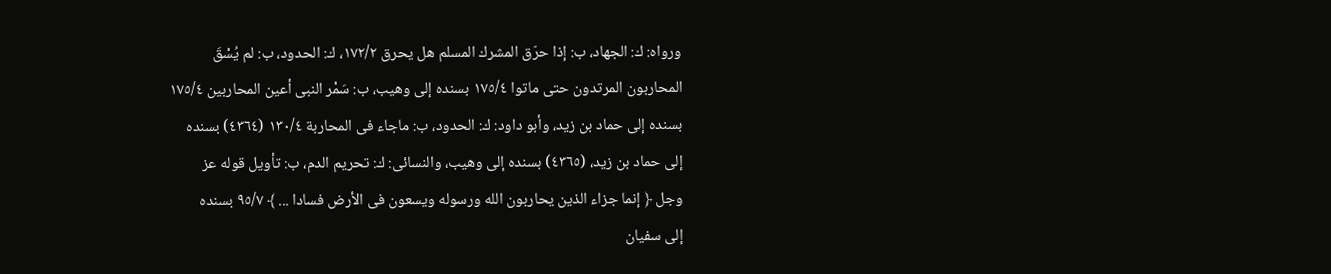ورواه: ك: الجهاد، ب: إذا حرّق المشرك المسلم هل يحرق ١٧٢/٢، ك: الحدود، ب: لم يُسْقَ
المحاربون المرتدون حتى ماتوا ١٧٥/٤ بسنده إلى وهيب، ب: سَمْر النبى أعين المحاربين ١٧٥/٤
بسنده إلى حماد بن زيد، وأبو داود: ك: الحدود، ب: ماجاء فى المحاربة ١٣٠/٤ (٤٣٦٤) بسنده
إلى حماد بن زيد، (٤٣٦٥) بسنده إلى وهيب، والنسائى: ك: تحريم الدم، ب: تأويل قوله عز
وجل ﴿ إنما جزاء الذين يحاربون الله ورسوله ويسعون فى الأرض فسادا ... ﴾ ٩٥/٧ بسنده
إلى سفيان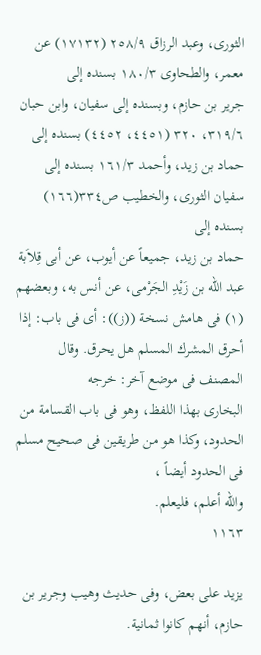الثورى، وعبد الرزاق ٢٥٨/٩ (١٧١٣٢) عن معمر، والطحاوى ١٨٠/٣ بسنده إلى
جرير بن حازم، وبسنده إلى سفيان، وابن حبان ٣١٩/٦، ٣٢٠ (٤٤٥١، ٤٤٥٢) بسنده إلى
حماد بن زيد، وأحمد ١٦١/٣ بسنده إلى سفيان الثورى، والخطيب ص٣٣٤(١٦٦) بسنده إلى
حماد بن زيد، جميعاً عن أيوب، عن أبى قِلاَبة عبد الله بن زَيْدِ الجَرْمى، عن أنس به، وبعضهم
(١) فى هامش نسخة ((ز)): أى فى باب: إذا أحرق المشرك المسلم هل يحرق. وقال المصنف فى موضع آخر: خرجه
البخارى بهذا اللفظ، وهو فى باب القسامة من الحدود، وكذا هو من طريقين فى صحيح مسلم فى الحدود أيضاً ،
والله أعلم، فليعلم.
١١٦٣

يزيد على بعض، وفى حديث وهيب وجرير بن حازم، أنهم كانوا ثمانية.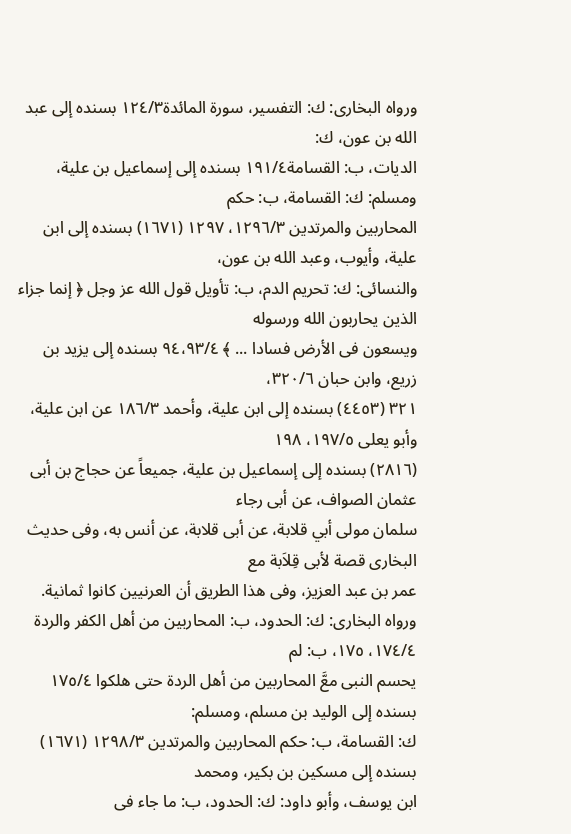ورواه البخارى: ك: التفسير، سورة المائدة١٢٤/٣ بسنده إلى عبد الله بن عون، ك:
الديات، ب: القسامة١٩١/٤ بسنده إلى إسماعيل بن علية، ومسلم: ك: القسامة، ب: حكم
المحاربين والمرتدين ١٢٩٦/٣، ١٢٩٧ (١٦٧١) بسنده إلى ابن علية، وأيوب، وعبد الله بن عون،
والنسائى: ك: تحريم الدم، ب: تأويل قول الله عز وجل ﴿ إنما جزاء الذين يحاربون الله ورسوله
ويسعون فى الأرض فسادا ... ﴾ ٩٤،٩٣/٤ بسنده إلى يزيد بن زريع، وابن حبان ٣٢٠/٦،
٣٢١ (٤٤٥٣) بسنده إلى ابن علية، وأحمد ١٨٦/٣ عن ابن علية، وأبو يعلى ١٩٧/٥، ١٩٨
(٢٨١٦) بسنده إلى إسماعيل بن علية، جميعاً عن حجاج بن أبى عثمان الصواف، عن أبى رجاء
سلمان مولى أبي قلابة، عن أبى قلابة، عن أنس به، وفى حديث البخارى قصة لأبى قِلاَبة مع
عمر بن عبد العزيز، وفى هذا الطريق أن العرنيين كانوا ثمانية.
ورواه البخارى: ك: الحدود، ب: المحاربين من أهل الكفر والردة ١٧٤/٤، ١٧٥، ب: لم
يحسم النبى معَّ المحاربين من أهل الردة حتى هلكوا ١٧٥/٤ بسنده إلى الوليد بن مسلم، ومسلم:
ك: القسامة، ب: حكم المحاربين والمرتدين ١٢٩٨/٣ (١٦٧١) بسنده إلى مسكين بن بكير، ومحمد
ابن يوسف، وأبو داود: ك: الحدود، ب: ما جاء فى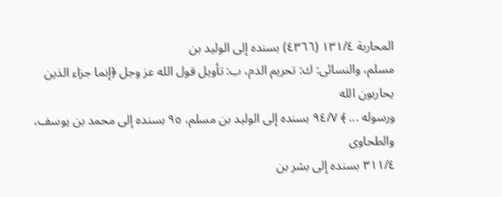المحاربة ١٣١/٤ (٤٣٦٦) بسنده إلى الوليد بن
مسلم، والنسائى: ك: تحريم الدم، ب: تأويل قول الله عز وجل ﴿إنما جزاء الذين يحاربون الله
ورسوله ... ﴾ ٩٤/٧ بسنده إلى الوليد بن مسلم، ٩٥ بسنده إلى محمد بن يوسف، والطحاوى
٣١١/٤ بسنده إلى بشر بن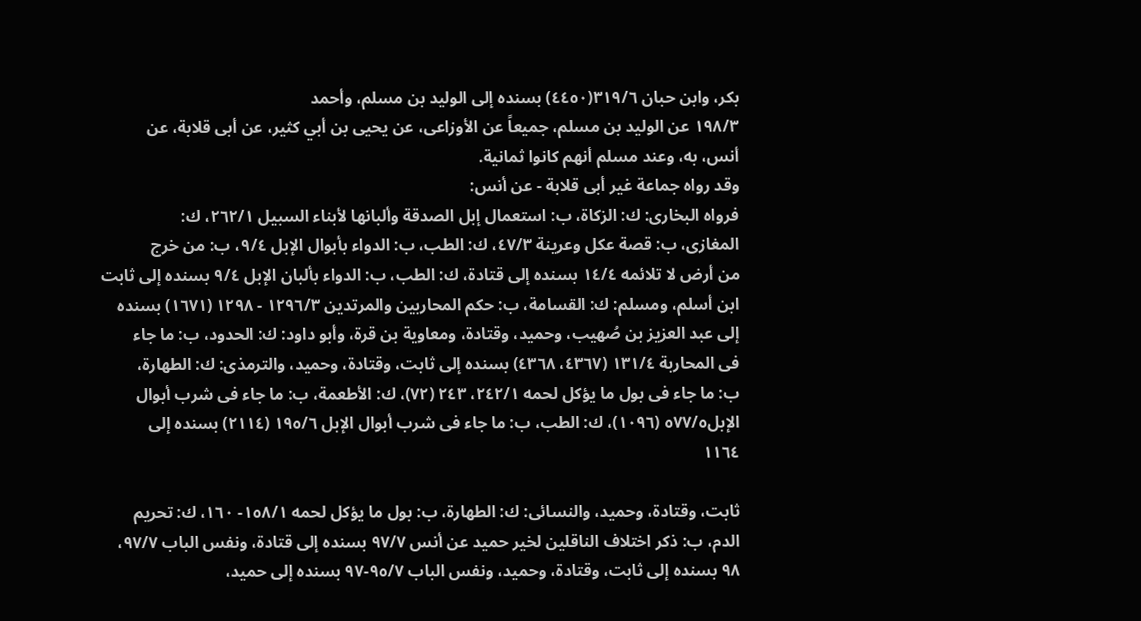بكر، وابن حبان ٣١٩/٦(٤٤٥٠) بسنده إلى الوليد بن مسلم، وأحمد
١٩٨/٣ عن الوليد بن مسلم، جميعاً عن الأوزاعى، عن يحيى بن أبي كثير، عن أبى قلابة، عن
أنس، به، وعند مسلم أنهم كانوا ثمانية.
وقد رواه جماعة غير أبى قلابة - عن أنس:
فرواه البخارى: ك: الزكاة، ب: استعمال إبل الصدقة وألبانها لأبناء السبيل ٢٦٢/١، ك:
المغازى، ب: قصة عكل وعرينة ٤٧/٣، ك: الطب، ب: الدواء بأبوال الإبل ٩/٤، ب: من خرج
من أرض لا تلائمه ١٤/٤ بسنده إلى قتادة، ك: الطب، ب: الدواء بألبان الإبل ٩/٤ بسنده إلى ثابت
ابن أسلم، ومسلم: ك: القسامة، ب: حكم المحاربين والمرتدين ١٢٩٦/٣ - ١٢٩٨ (١٦٧١) بسنده
إلى عبد العزيز بن صُهيب، وحميد، وقتادة، ومعاوية بن قرة، وأبو داود: ك: الحدود، ب: ما جاء
فى المحاربة ١٣١/٤ (٤٣٦٧، ٤٣٦٨) بسنده إلى ثابت، وقتادة، وحميد، والترمذى: ك: الطهارة،
ب: ما جاء فى بول ما يؤكل لحمه ٢٤٢/١، ٢٤٣ (٧٢)، ك: الأطعمة، ب: ما جاء فى شرب أبوال
الإبل٥٧٧/٥ (١٠٩٦)، ك: الطب، ب: ما جاء فى شرب أبوال الإبل ١٩٥/٦ (٢١١٤) بسنده إلى
١١٦٤

ثابت، وقتادة، وحميد، والنسائى: ك: الطهارة، ب: بول ما يؤكل لحمه ١٥٨/١- ١٦٠، ك: تحريم
الدم، ب: ذكر اختلاف الناقلين لخير حميد عن أنس ٩٧/٧ بسنده إلى قتادة، ونفس الباب ٩٧/٧،
٩٨ بسنده إلى ثابت، وقتادة، وحميد، ونفس الباب ٩٥/٧-٩٧ بسنده إلى حميد،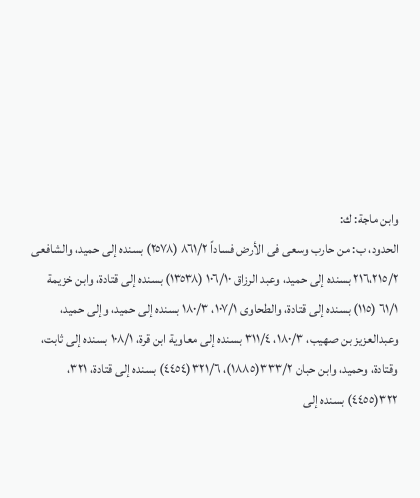وابن ماجة: ك:
الحدود، ب: من حارب وسعى فى الأرض فساداً ٨٦١/٢ (٢٥٧٨) بسنده إلى حميد، والشافعى
٢١٦،٢١٥/٢ بسنده إلى حميد، وعبد الرزاق ١٠٦/١٠ (١٣٥٣٨) بسنده إلى قتادة، وابن خزيمة
٦١/١ (١١٥) بسنده إلى قتادة، والطحاوى ١٠٧/١، ١٨٠/٣ بسنده إلى حميد، وإلى حميد،
وعبدالعزيز بن صهيب، ١٨٠/٣، ٣١١/٤ بسنده إلى معاوية ابن قرة، ١٠٨/١ بسنده إلى ثابت،
وقتادة، وحميد، وابن حبان ٣٣٣/٢(١٨٨٥)، ٣٢١/٦(٤٤٥٤) بسنده إلى قتادة، ٣٢١،
٣٢٢(٤٤٥٥) بسنده إلى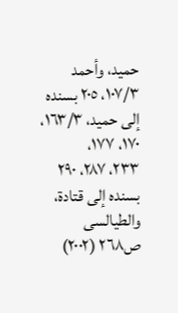حميد، وأحمد ١٠٧/٣، ٢٠٥ بسنده إلى حميد، ١٦٣/٣، ١٧٠، ١٧٧،
٢٣٣، ٢٨٧، ٢٩٠ بسنده إلى قتادة، والطيالسى ص٢٦٨ (٢٠٠٢)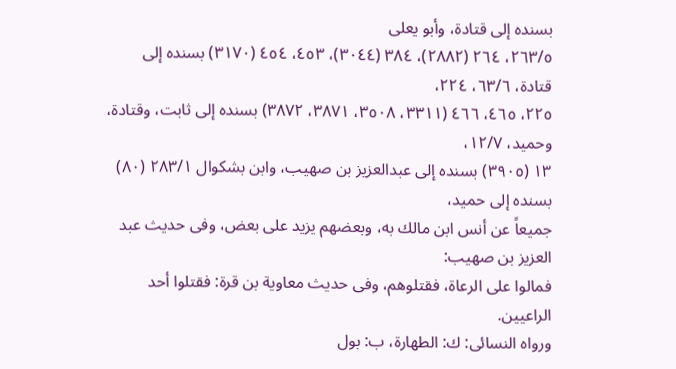بسنده إلى قتادة، وأبو يعلى
٢٦٣/٥، ٢٦٤ (٢٨٨٢)، ٣٨٤ (٣٠٤٤)، ٤٥٣، ٤٥٤ (٣١٧٠) بسنده إلى قتادة، ٦٣/٦، ٢٢٤،
٢٢٥، ٤٦٥، ٤٦٦ (٣٣١١، ٣٥٠٨، ٣٨٧١، ٣٨٧٢) بسنده إلى ثابت، وقتادة، وحميد، ١٢/٧،
١٣ (٣٩٠٥) بسنده إلى عبدالعزيز بن صهيب، وابن بشكوال ٢٨٣/١ (٨٠) بسنده إلى حميد،
جميعاً عن أنس ابن مالك به، وبعضهم يزيد على بعض، وفى حديث عبد العزيز بن صهيب:
فمالوا على الرعاة، فقتلوهم، وفى حديث معاوية بن قرة: فقتلوا أحد الراعيين.
ورواه النسائى: ك: الطهارة، ب: بول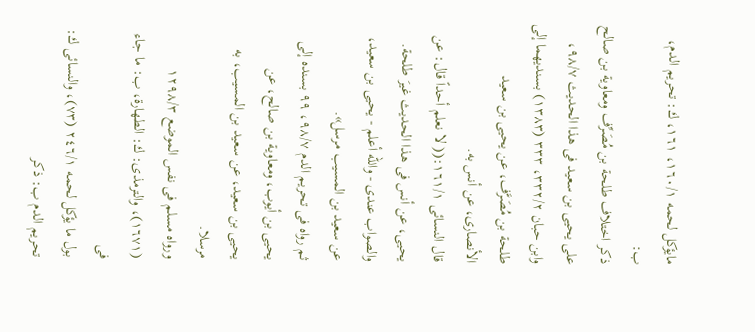مايؤكل لحمه ١٦٠/١، ١٦١، ك: تحريم الدم، ب:
ذكر اختلاف طلحة بن مُصَرِّف ومعاوية بن صالح على يحيى بن سعيد فى هذا الحديث ٩٨/٧،
وابن حبان ٣٣٢/٢، ٣٣٣ (١٣٨٣) بسنديهما إلى طلحة بن مُصَرَّف، عن يحيى بن سعيد
الأنصارى، عن أنس به.
قال النسائى ١٦١/١:(( لا نعلم أحداً قال: عن يحيى، عن أنس فى هذا الحديث غيرَ طلحة.
والصواب عندى - والله أعلم - يحيى بن سعيد، عن سعيد بن المسيب مرسل».
ثم رواه فى تحريم الدم ٩٨/٧، ٩٩ بسنده إلى يحيى بن أيوب، ومعاوية بن صالح، عن
یحیی بن سعيد، عن سعيد بن المسيب، به مرسلا.
ورواه مسلم فى نفس الموضع ١٢٩٨/٣ (١٦٧١)، والترمذى: ك: الطهارة، ب: ما جاء فى
بول ما يؤكل لحمه ٢٤٦/١ (٧٣)، والنسائى ك: تحريم الدم ب: ذكر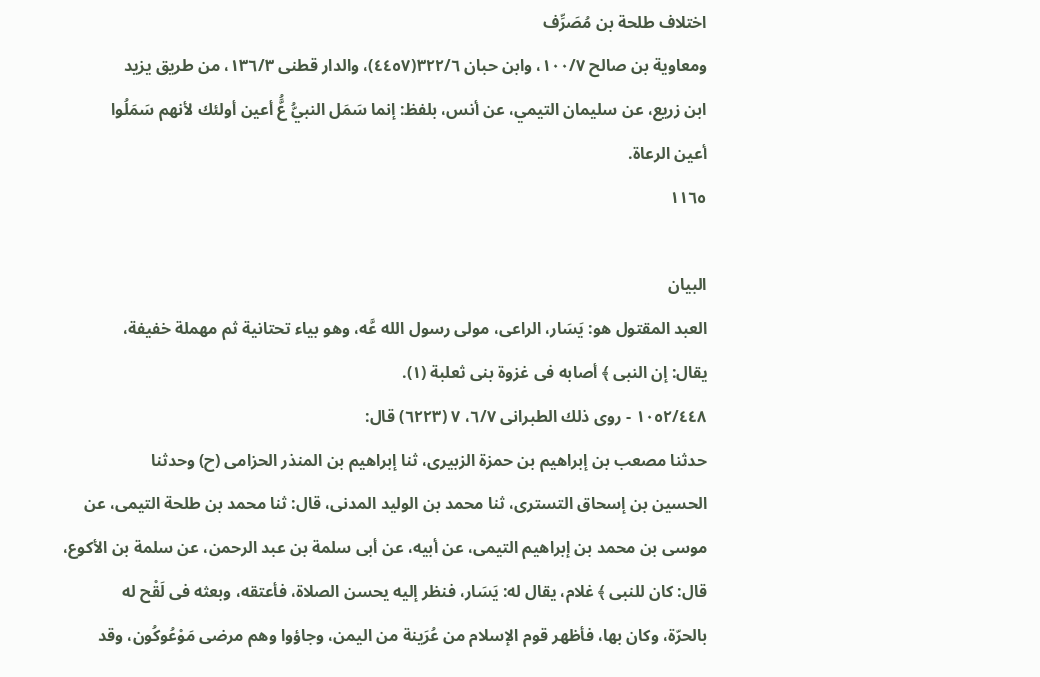اختلاف طلحة بن مُصَرِّف
ومعاوية بن صالح ١٠٠/٧، وابن حبان ٣٢٢/٦(٤٤٥٧)، والدار قطنى ١٣٦/٣، من طريق يزيد
ابن زريع، عن سليمان التيمي، عن أنس، بلفظ: إنما سَمَل النبيُّ عَُّ أعين أولئك لأنهم سَمَلُوا
أعين الرعاة.
١١٦٥

البيان
العبد المقتول هو: يَسَار، الراعى، مولى رسول الله عَّه، وهو بياء تحتانية ثم مهملة خفيفة،
يقال: إن النبى ﴾ أصابه فى غزوة بنى ثعلبة (١).
١٠٥٢/٤٤٨ - روى ذلك الطبرانى ٦/٧، ٧ (٦٢٢٣) قال:
حدثنا مصعب بن إبراهيم بن حمزة الزبيرى، ثنا إبراهيم بن المنذر الحزامى (ح) وحدثنا
الحسين بن إسحاق التسترى، ثنا محمد بن الوليد المدنى، قال: ثنا محمد بن طلحة التيمى، عن
موسى بن محمد بن إبراهيم التيمى، عن أبيه، عن أبى سلمة بن عبد الرحمن، عن سلمة بن الأكوع،
قال: كان للنبى ﴾ غلام، يقال له: يَسَار، فنظر إليه يحسن الصلاة، فأعتقه، وبعثه فى لَقْح له
بالحرّة، وكان بها، فأظهر قوم الإسلام من عُرَينة من اليمن، وجاؤوا وهم مرضى مَوْعُوكُون، وقد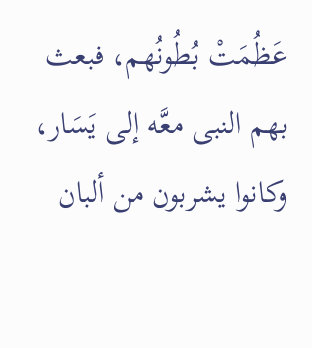عَظُمَتْ بُطُونُهم، فبعث بهم النبى معَّه إلى يَسَار، وكانوا يشربون من ألبان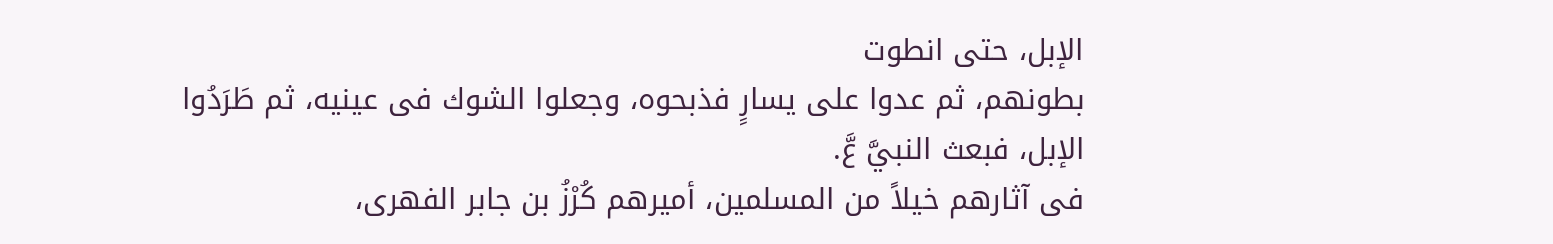الإبل، حتى انطوت
بطونهم، ثم عدوا على يسارٍ فذبحوه، وجعلوا الشوك فى عينيه، ثم طَرَدُوا الإبل، فبعث النبيَّ عَّ.
فى آثارهم خيلاً من المسلمين، أميرهم كُرْزُ بن جابر الفهرى،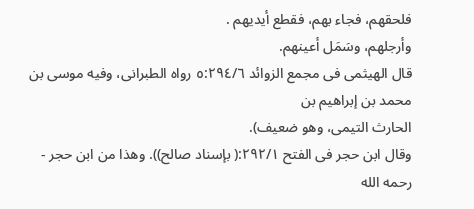فلحقهم، فجاء بهم، فقطع أيديهم .
وأرجلهم، وسَمَل أعينهم.
قال الهيثمى فى مجمع الزوائد ٥:٢٩٤/٦ رواه الطبرانى، وفيه موسى بن محمد بن إبراهيم بن
الحارث التيمى، وهو ضعيف).
وقال ابن حجر فى الفتح ٢٩٢/١:( بإسناد صالح)). وهذا من ابن حجر - رحمه الله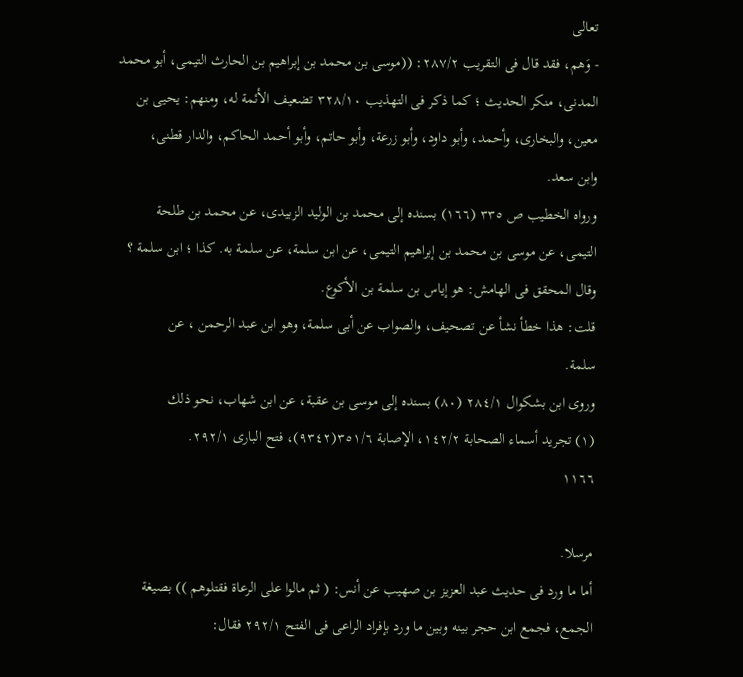تعالى
- وَهم، فقد قال فى التقريب ٢٨٧/٢: ((موسى بن محمد بن إبراهيم بن الحارث التيمى، أبو محمد
المدنى، منكر الحديث ؛ كما ذكر فى التهذيب ٣٢٨/١٠ تضعيف الأئمة له، ومنهم: يحيى بن
معين، والبخارى، وأحمد، وأبو داود، وأبو زرعة، وأبو حاتم، وأبو أحمد الحاكم، والدار قطنى،
وابن سعد.
ورواه الخطيب ص ٣٣٥ (١٦٦) بسنده إلى محمد بن الوليد الزبيدى، عن محمد بن طلحة
التيمى، عن موسى بن محمد بن إبراهيم التيمى، عن ابن سلمة، عن سلمة به. كذا ؛ ابن سلمة ؟
وقال المحقق فى الهامش: هو إياس بن سلمة بن الأكوع.
قلت: هذا خطأ نشأ عن تصحيف، والصواب عن أبى سلمة، وهو ابن عبد الرحمن ، عن
سلمة.
وروى ابن بشکوال ٢٨٤/١ (٨٠) بسنده إلى موسى بن عقبة، عن ابن شهاب، نحو ذلك
(١) تجريد أسماء الصحابة ١٤٢/٢، الإصابة ٣٥١/٦(٩٣٤٢)، فتح البارى ٢٩٢/١.
١١٦٦

مرسلا.
أما ما ورد فى حديث عبد العزيز بن صهيب عن أنس: ( ثم مالوا على الرعاة فقتلوهم )) بصيغة
الجمع، فجمع ابن حجر بينه وبين ما ورد بإفراد الراعى فى الفتح ٢٩٢/١ فقال: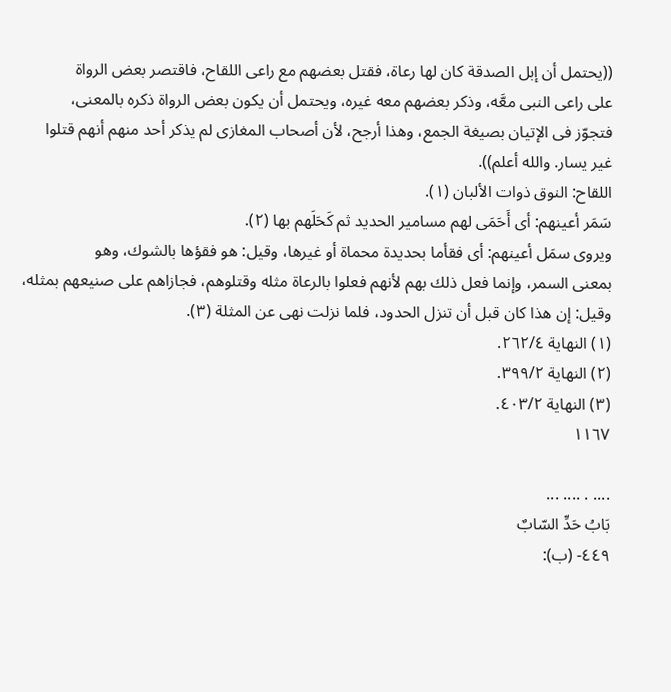((يحتمل أن إبل الصدقة كان لها رعاة، فقتل بعضهم مع راعى اللقاح، فاقتصر بعض الرواة
على راعى النبى معَّه، وذكر بعضهم معه غيره، ويحتمل أن يكون بعض الرواة ذكره بالمعنى،
فتجوّز فى الإتيان بصيغة الجمع، وهذا أرجح، لأن أصحاب المغازى لم يذكر أحد منهم أنهم قتلوا
غير يسار. والله أعلم)).
اللقاح: النوق ذوات الألبان (١).
سَمَر أعينهم: أى أَحَمَى لهم مسامير الحديد ثم كَحَلَهم بها (٢).
ويروى سمَل أعينهم: أى فقأما بحديدة محماة أو غيرها، وقيل: هو فقؤها بالشوك، وهو
بمعنى السمر، وإنما فعل ذلك بهم لأنهم فعلوا بالرعاة مثله وقتلوهم، فجازاهم على صنيعهم بمثله،
وقيل: إن هذا كان قبل أن تنزل الحدود، فلما نزلت نهى عن المثلة (٣).
(١) النهاية ٢٦٢/٤.
(٢) النهاية ٣٩٩/٢.
(٣) النهاية ٤٠٣/٢.
١١٦٧

.... . .... ...
بَابُ حَدِّ السّابٌ
٤٤٩- (ب):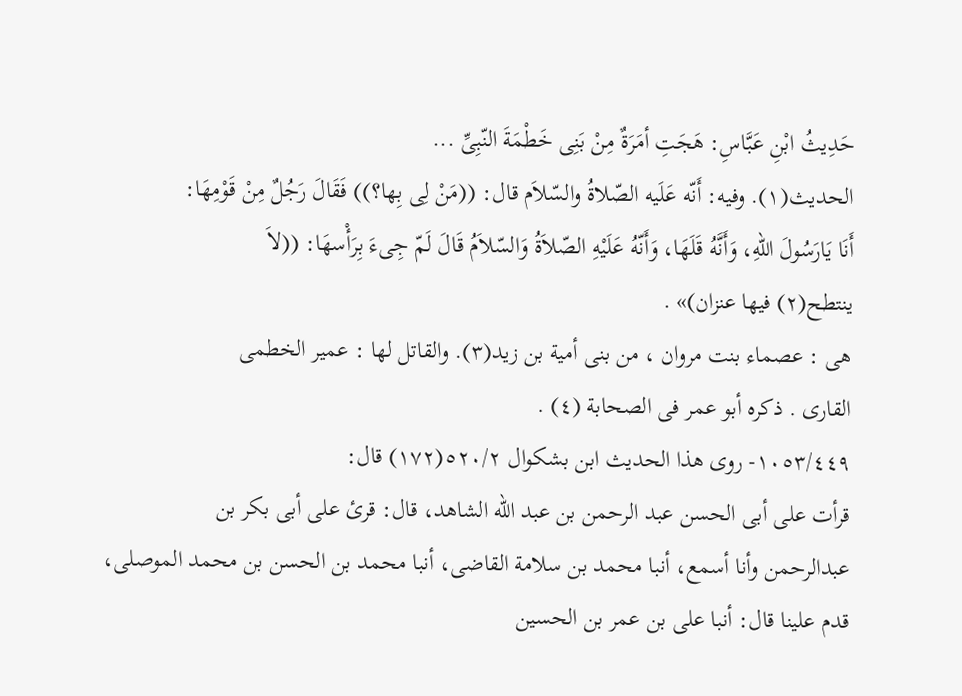حَدِيثُ ابْنِ عَبَّاسِ: هَجَتِ أمَرَةٌ مِنْ بَنِى خَطْمَةَ النّبِىِّ ...
الحديث(١). وفيه: أَنّه عَلَيه الصّلاةُ والسّلاَم قال: ((مَنْ لِى بِها؟)) فَقَالَ رَجُلٌ مِنْ قَوْمِهَا:
أَنَا يَارَسُولَ اللّهِ، وَأَنَّهُ قَلَهَا، وَأَنّهُ عَلَيْهِ الصّلاَةُ وَالسّلاَمُ قَالَ لَمّ جِىءَ بِرَأْسهَا: ((لاَ
ينتطح(٢) فیھا عنزان)» .
هى : عصماء بنت مروان ، من بنى أمية بن زيد(٣). والقاتل لها : عمير الخطمى
القارى . ذكره أبو عمر فى الصحابة (٤) .
١٠٥٣/٤٤٩- روی ھذا الحدیث ابن بشکوال ٥٢٠/٢(١٧٢) قال:
قرأت على أبى الحسن عبد الرحمن بن عبد الله الشاهد، قال: قرئ على أبى بكر بن
عبدالرحمن وأنا أسمع، أنبا محمد بن سلامة القاضى، أنبا محمد بن الحسن بن محمد الموصلى،
قدم علينا قال: أنبا على بن عمر بن الحسين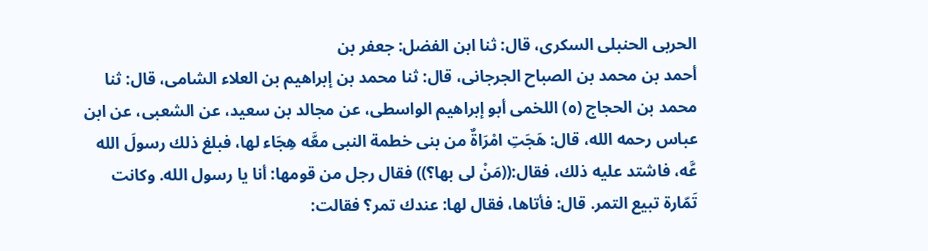الحربى الحنبلى السكرى، قال: ثنا ابن الفضل: جعفر بن
أحمد بن محمد بن الصباح الجرجانى، قال: ثنا محمد بن إبراهيم بن العلاء الشامى، قال: ثنا
محمد بن الحجاج (٥) اللخمى أبو إبراهيم الواسطى، عن مجالد بن سعيد، عن الشعبى، عن ابن
عباس رحمه الله، قال: هَجَتِ امْرَاةٌ من بنى خطمة النبى معَّه هِجَاء لها، فبلغ ذلك رسولَ الله
عَّه، فاشتد عليه ذلك، فقال:((مَنْ لى بها؟)) فقال رجل من قومها: أنا يا رسول الله. وكانت
تَمّارة تبيع التمر. قال: فأتاها، فقال لها: عندك تمر؟ فقالت: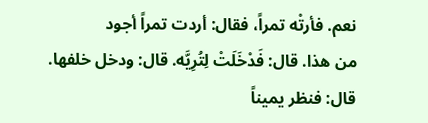نعم. فأرتْه تمراً، فقال: أردت تمراً أجود
من هذا. قال: فَدْخَلَتْ لِتُرِيَّه. قال: ودخل خلفها. قال: فنظر يميناً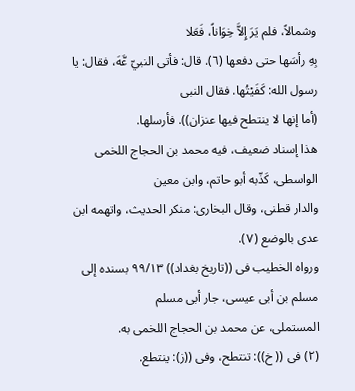وشمالاً، فلم يَرَ إِلاَّ خِوَاناً، فَعَلا
بِهِ رأسَها حتى دفعها (٦). قال: فأتى النبيّ عَّهَ، فقال: يا رسول الله: كَفَيْتُها. فقال النبى
(أما إنها لا ينتطح فيها عنزان)). فأرسلها.
هذا إسناد ضعيف، فيه محمد بن الحجاج اللخمى الواسطى، كَذّبه أبو حاتم، وابن معين
والدار قطنى، وقال البخارى: منكر الحديث، واتهمه ابن عدى بالوضع (٧).
ورواه الخطيب فى ((تاريخ بغداد)) ٩٩/١٣ بسنده إلى مسلم بن أبى عيسى، جار أبى مسلم
المستملى، عن محمد بن الحجاج اللخمى به.
(٢) فى (( خ)): تنتطح، وفى ((ز): ينتطع.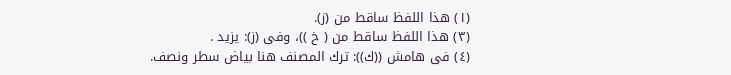(١) هذا اللفظ ساقط من (ز).
(٣) هذا اللفظ ساقط من ( خ ))، وفى (ز): يزيد .
(٤) فى هامش ((ك)): ترك المصنف هنا بياض سطر ونصف.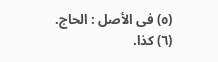(٥) فى الأصل : الحاج.
(٦) كذا.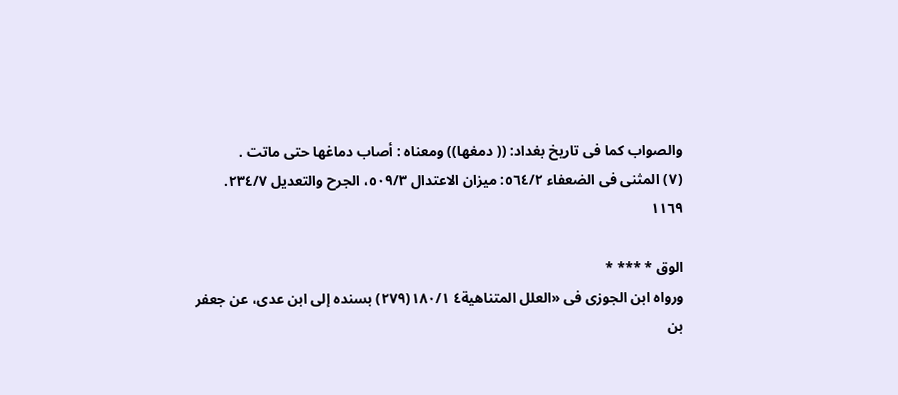والصواب كما فى تاريخ بغداد: (( دمغها)) ومعناه : أصاب دماغها حتى ماتت .
(٧) المثنى فى الضعفاء ٥٦٤/٢: ميزان الاعتدال ٥٠٩/٣، الجرح والتعديل ٢٣٤/٧.
١١٦٩

الوق * *** *
ورواه ابن الجوزى فى «العلل المتناهية٤ ١٨٠/١(٢٧٩) بسنده إلى ابن عدى، عن جعفر بن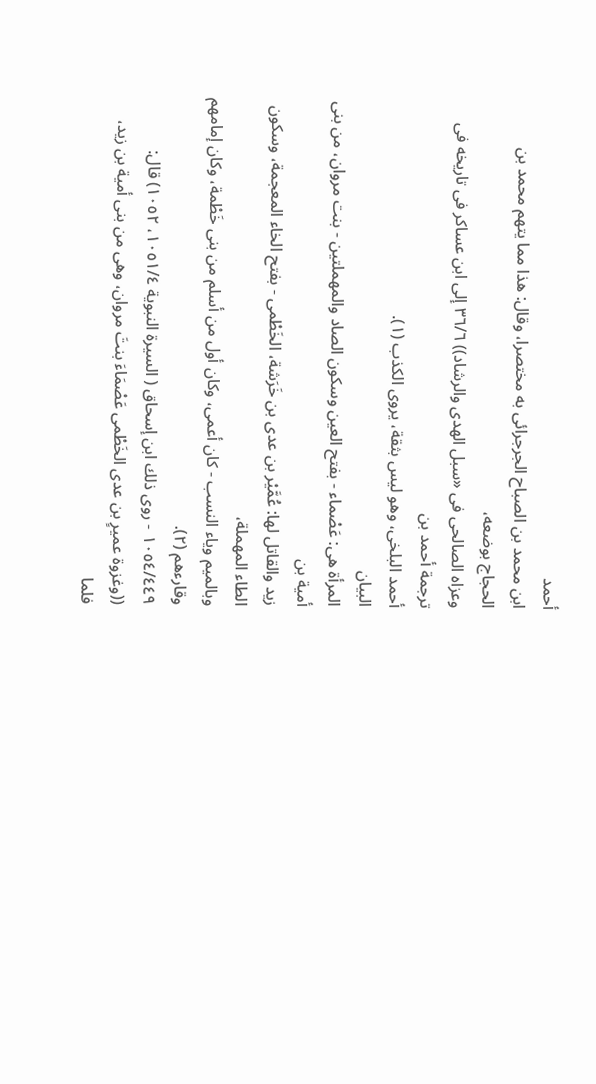أحمد
ابن محمد بن الصباح الجرجرائى به مختصرا، وقال: هذا مما يتهم محمد بن الحجاج بوضعه،
وعزاه الصالحى فى «سبل الهدى والرشاد)) ٣٦/٦ إلى ابن عساكر فى تاريخه فى ترجمة أحمد بن
أحمد البلخى، وهو ليس بثقة، یروی الکذب (١).
البيان
المرأة هى: عَصْماء - بفتح العين وسكون الصاد والمهملتين - بنت مروان، من بنى أمية بن
زيد والقاتل لها: عُمَّيْر بن عدى بن خَرَشة، الخَطْمى - بفتح الخاء المعجمة، وسكون الطاء المهملة،
وبالميم وياء النسب - كان أعمى، وكان أول من أسلم من بنى خَطْمة، وكان إمامهم وقارءهم (٢).
١٠٥٤/٤٤٩ - روى ذلك ابن إسحاق ( السيرة النبوية ١٠٥١/٤، ١٠٥٢) قال:
((وغزوة عميرٍ بن عدى الخَطْمى عَصْمَاءَ بنتَ مروان، وهى من بنى أمية بن زيد، فلما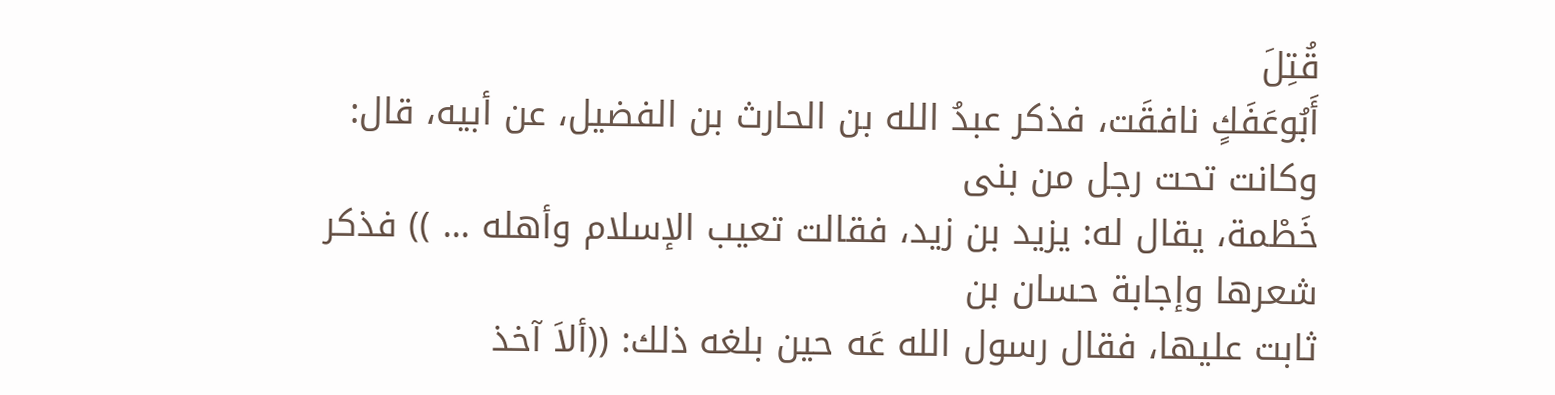قُتِلَ
أَبُوعَفَكٍ نافقَت، فذكر عبدُ الله بن الحارث بن الفضيل، عن أبيه، قال: وكانت تحت رجل من بنى
خَطْمة، يقال له: يزيد بن زيد، فقالت تعيب الإسلام وأهله ... )) فذكر شعرها وإجابة حسان بن
ثابت عليها، فقال رسول الله عَه حين بلغه ذلك: ((ألاَ آخذ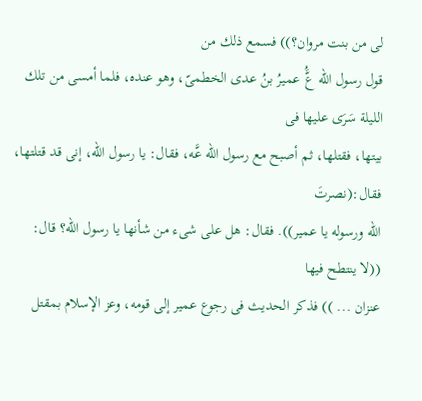لى من بنت مروان؟)) فسمع ذلك من
قول رسول الله عَُّ عميرُ بنُ عدى الخطمىّ، وهو عنده، فلما أمسى من تلك الليلة سَرَى عليها فى
بيتها، فقتلها، ثم أصبح مع رسول الله عَّه، فقال: يا رسول الله، إنى قد قتلتها، فقال:(نصرتَ
الله ورسوله يا عمير)). فقال: هل على شىء من شأنها يا رسول الله؟ قال: ((لا ينتطح فيها
عنزان ... )) فذكر الحديث فى رجوع عمير إلى قومه، وعز الإسلام بمقتل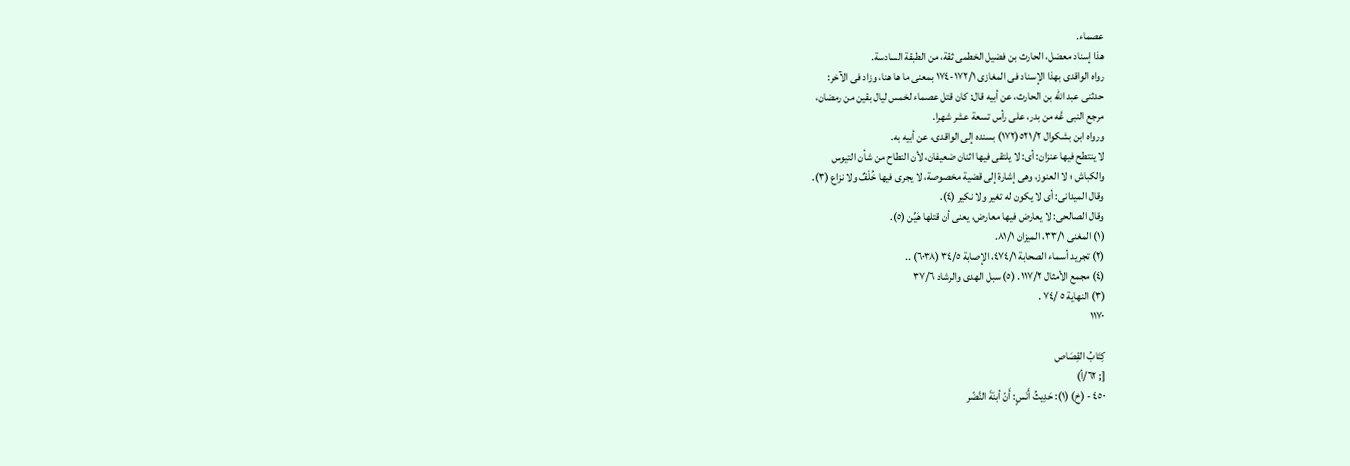عصماء.
هذا إسناد معضل، الحارث بن فضيل الخطمى ثقة، من الطبقة السادسة.
رواه الواقدى بهذا الإسناد فى المغازى ١٧٢/١-١٧٤ بمعنى ما ها هنا، وزاد فى الآخر:
حدثنى عبد الله بن الحارث، عن أبيه قال: كان قتل عصماء لخمس ليال بقين من رمضان،
مرجع النبى عَّه من بدر، على رأس تسعة عشر شهرا.
ورواه ابن بشکوال ٥٢١/٢(١٧٢) بسنده إلی الواقدی، عن أبيه به.
لا ينتطح فيها عنزان: أى: لا يلتقى فيها اثنان ضعيفان، لأن النطاح من شأن التيوس
والكباش ؛ لا العنوز، وهى إشارة إلى قضية مخصوصة، لا يجرى فيها خُلْفٌ ولا نزاع (٣).
وقال الميدانى: أى لا يكون له تغير ولا نكير (٤).
وقال الصالحى: لا يعارض فيها معارض، يعنى أن قتلها هَيِّن (٥).
(١) المغنى ٣٣/١، الميزان ٨١/١.
(٢) تجريد أسماء الصحابة ٤٧٤/١، الإصابة ٣٤/٥ (٦٠٣٨) ..
(٤) مجمع الأمثال ١١٧/٢. (٥) سبل الهدى والرشاد ٣٧/٦
(٣) النهاية ٥ /٧٤ .
١١٧٠

كِتَابُ القِصَاص
[; ٦٢/أ)
٤٥٠ - (خ) (١): حَدِيثُ أَنَسٍ: أَنّ أبنَةَ النَّضّر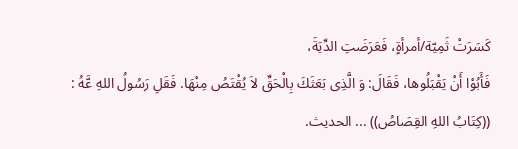كَسَرَتْ ثَمِيّة/أمرأةٍ، فَعَرَضَتِ الدِّيَةَ،
فَأَبُوْا أَنْ يَقْبَلُوها، فَقَالَ: وَ الَّذِى بَعَثَكَ بِالْحَقِّ لاَ يُقْتَصُ مِنْهَا. فَقَلِ رَسُولُ اللهِ عَّهُ :
((كِتَابُ اللهِ القِصَاصُ)) ... الحديث.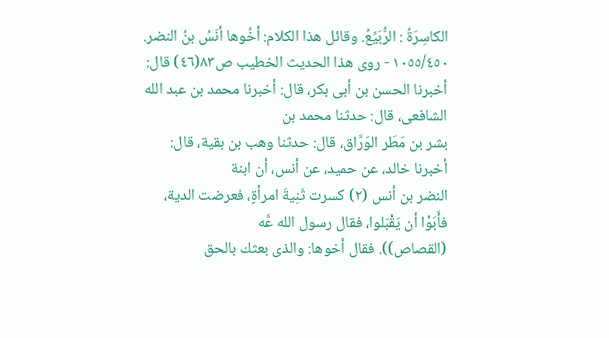الكاسِرَةُ : الرُّبَيِّعُ. وقائل هذا الكلام: أخُوها أنَسُ بنُ النضر.
١٠٥٥/٤٥٠ - روى هذا الحديث الخطيب ص٨٣(٤٦) قال:
أخبرنا الحسن بن أبى بكر، قال: أخبرنا محمد بن عبد الله الشافعى، قال: حدثنا محمد بن
بشر بن مَطَر الوَرَّاق، قال: حدثنا وهب بن بقية، قال: أخبرنا خالد، عن حميد، عن أنس، أن ابنة
النضر بن أنس (٢) كسرت ثَنِيةَ امرأةٍ، فعرضت الدية، فأَبَوْا أن يَقْبَلوا، فقال رسول الله عَّه
(القصاص)). فقال أخوها: والذى بعثك بالحق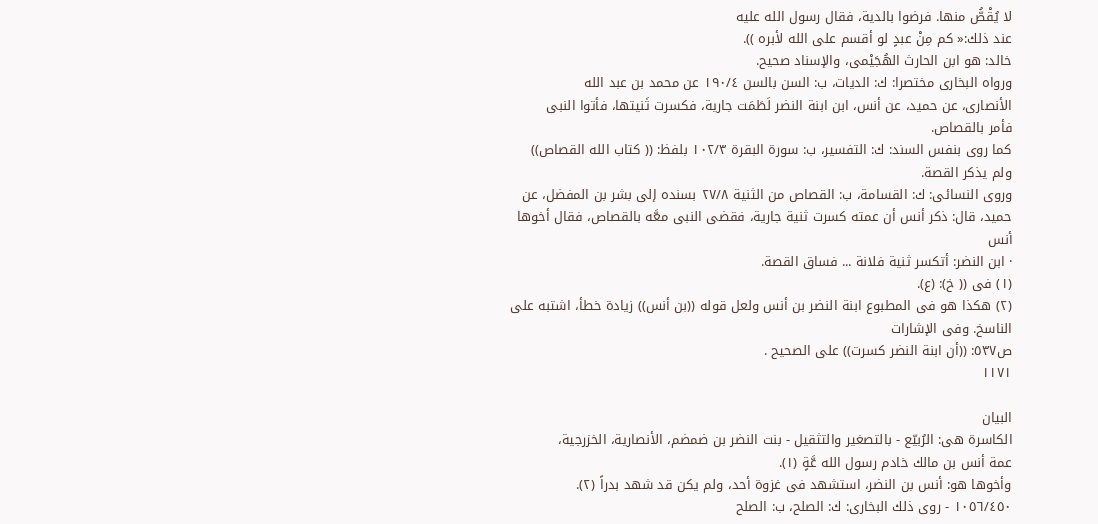لا يُقْصُّ منها. فرضوا بالدية، فقال رسول الله عليه
عند ذلك:« کم مِنْ عبدٍ لو أقسم على الله لأبره )).
خالد: هو ابن الحارث الهُجَيْمى، والإسناد صحيح.
ورواه البخارى مختصرا: ك: الديات، ب: السن بالسن ١٩٠/٤ عن محمد بن عبد الله
الأنصارى، عن حميد، عن أنس، ابن ابنة النضر لَطَمَت جارية، فكسرت ثَنيتها، فأتوا النبى
فأمر بالقصاص.
كما روى بنفس السند: ك: التفسير، ب: سورة البقرة ١٠٢/٣ بلفظ: (( كتاب الله القصاص))
ولم يذكر القصة.
وروى النسائى: ك: القسامة، ب: القصاص من الثنية ٢٧/٨ بسنده إلى بشر بن المفضل، عن
حميد، قال: ذكر أنس أن عمته كسرت ثنية جارية، فقضى النبى معَّه بالقصاص، فقال أخوها أنس
· ابن النضر: أتكسر ثنية فلانة ... فساق القصة.
(١) فى (( خ): (ع).
(٢) هكذا هو فى المطبوع ابنة النضر بن أنس ولعل قوله ((بن أنس)) زيادة خطأ، اشتبه على الناسخ. وفى الإشارات
ص٥٣٧: ((أن ابنة النضر كسرت)) على الصحيح .
١١٧١

البيان
الكاسرة هى: الرُبيّع - بالتصغير والتثقيل - بنت النضر بن ضمضم، الأنصارية، الخزرجية،
عمة أنس بن مالك خادم رسول الله عَّةٍ (١).
وأخوها هو: أنس بن النضر، استشهد فى غزوة أحد، ولم يكن قد شهد بدراً (٢).
١٠٥٦/٤٥٠ - روى ذلك البخارى: ك: الصلح، ب: الصلح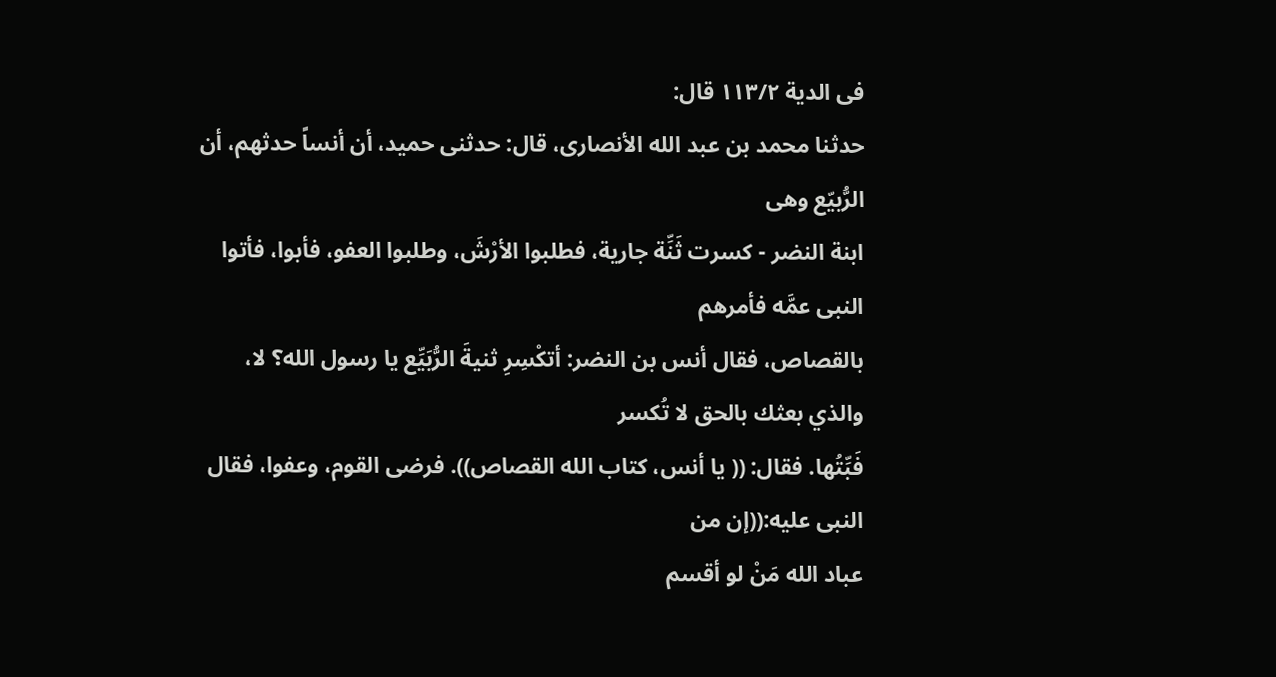فى الدية ١١٣/٢ قال:
حدثنا محمد بن عبد الله الأنصارى، قال: حدثنى حميد، أن أنساً حدثهم، أن الرُّبيّع وهى
ابنة النضر - كسرت ثَنِّة جارية، فطلبوا الأرْشَ، وطلبوا العفو، فأبوا، فأتوا النبى عمَّه فأمرهم
بالقصاص، فقال أنس بن النضر: أتكْسِرِ ثنيةَ الرُّبَيِّع يا رسول الله؟ لا، والذي بعثك بالحق لا تُكسر
فَبِّتُها. فقال: (( يا أنس، كتاب الله القصاص)). فرضى القوم، وعفوا، فقال النبى عليه:((إن من
عباد الله مَنْ لو أقسم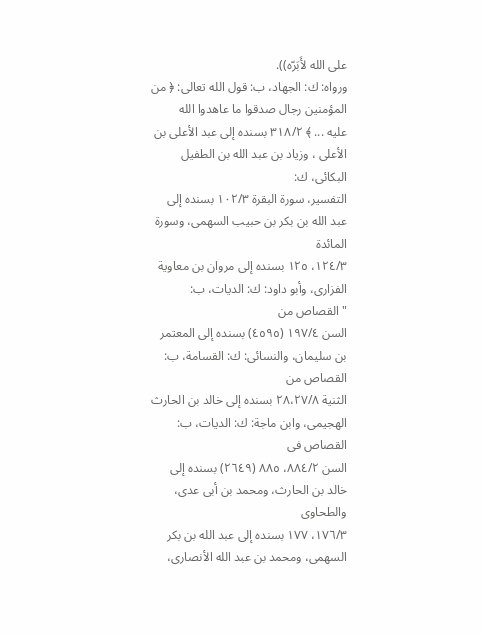على الله لأَبَرّه)).
ورواه: ك: الجهاد، ب: قول الله تعالى: ﴿ من المؤمنين رجال صدقوا ما عاهدوا الله
عليه ... ﴾ ٣١٨/٢ بسنده إلى عبد الأعلى بن الأعلى ، وزياد بن عبد الله بن الطفيل البكائى، ك:
التفسير، سورة البقرة ١٠٢/٣ بسنده إلى عبد الله بن بكر بن حبيب السهمى، وسورة المائدة
١٢٤/٣، ١٢٥ بسنده إلى مروان بن معاوية الفزارى، وأبو داود: ك: الديات، ب: "القصاص من
السن ١٩٧/٤ (٤٥٩٥) بسنده إلى المعتمر بن سليمان، والنسائى: ك: القسامة، ب: القصاص من
الثنية ٢٨،٢٧/٨ بسنده إلى خالد بن الحارث الهجيمى، وابن ماجة: ك: الديات، ب: القصاص فى
السن ٨٨٤/٢، ٨٨٥ (٢٦٤٩) بسنده إلى خالد بن الحارث، ومحمد بن أبى عدى، والطحاوى
١٧٦/٣، ١٧٧ بسنده إلى عبد الله بن بكر السهمى، ومحمد بن عبد الله الأنصارى،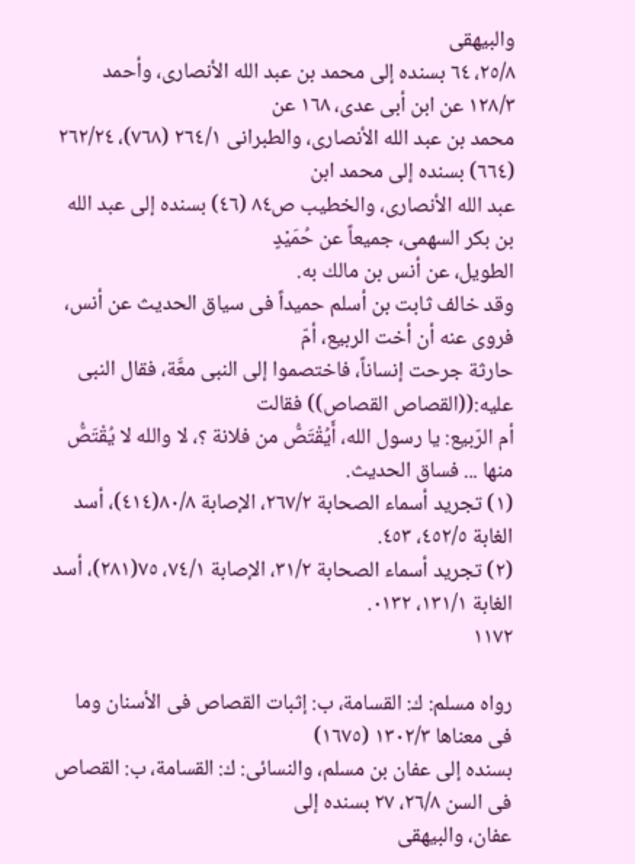والبيهقى
٢٥/٨، ٦٤ بسنده إلى محمد بن عبد الله الأنصارى، وأحمد ١٢٨/٣ عن ابن أبى عدى، ١٦٨ عن
محمد بن عبد الله الأنصارى، والطبرانى ٢٦٤/١ (٧٦٨)، ٢٦٢/٢٤ (٦٦٤) بسنده إلى محمد ابن
عبد الله الأنصارى، والخطيب ص٨٤ (٤٦) بسنده إلى عبد الله بن بكر السهمى، جميعاً عن حُمَيْدٍ
الطويل، عن أنس بن مالك به.
وقد خالف ثابت بن أسلم حميداً فى سياق الحديث عن أنس، فروى عنه أن أخت الربيع، أمّ
حارثة جرحت إنساناً، فاختصموا إلى النبى معَّة، فقال النبى عليه:((القصاص القصاص)) فقالت
أم الرّبيع: يا رسول الله، أَيُقْتَصُّ من فلانة ؟، لا والله لا يُقْتَصُّ منها ... فساق الحديث.
(١) تجريد أسماء الصحابة ٢٦٧/٢، الإصابة ٨٠/٨(٤١٤)، أسد الغابة ٤٥٢/٥، ٤٥٣.
(٢) تجريد أسماء الصحابة ٣١/٢، الإصابة ٧٤/١، ٧٥(٢٨١)، أسد الغابة ١٣١/١، ٠١٣٢.
١١٧٢

رواه مسلم: ك: القسامة، ب: إثبات القصاص فى الأسنان وما فى معناها ١٣٠٢/٣ (١٦٧٥)
بسنده إلى عفان بن مسلم، والنسائى: ك: القسامة، ب: القصاص فى السن ٢٦/٨، ٢٧ بسنده إلى
عفان، والبيهقى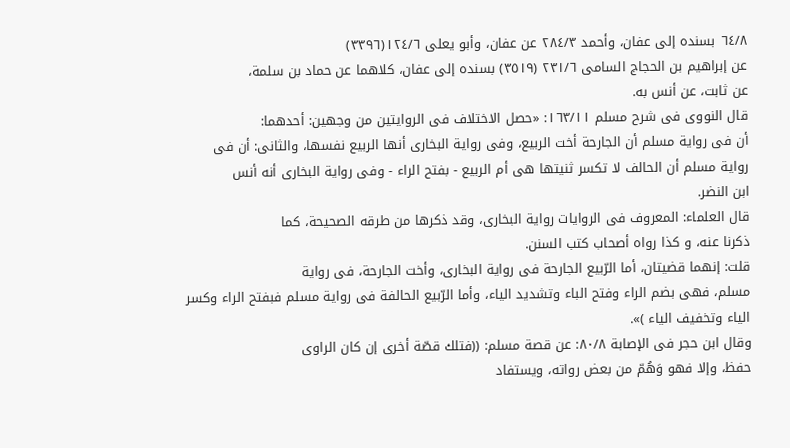٦٤/٨ بسنده إلى عفان، وأحمد ٢٨٤/٣ عن عفان، وأبو يعلى ١٢٤/٦(٣٣٩٦)
عن إبراهيم بن الحجاج السامى ٢٣١/٦ (٣٥١٩) بسنده إلى عفان، كلاهما عن حماد بن سلمة،
عن ثابت، عن أنس به.
قال النووى فى شرح مسلم ١٦٣/١١: «حصل الاختلاف فى الروايتين من وجهين: أحدهما:
أن فى رواية مسلم أن الجارحة أخت الربيع، وفى رواية البخارى أنها الربيع نفسها، والثانى: أن فى
رواية مسلم أن الحالف لا تكسر ثنيتها هى أم الربيع - بفتح الراء - وفى رواية البخارى أنه أنس
ابن النضر.
قال العلماء: المعروف فى الروايات رواية البخارى، وقد ذكرها من طرقه الصحيحة، كما
ذکرنا عنه، و کذا رواه أصحاب کتب السنن.
قلت: إنهما قضيتان، أما الرّبيع الجارحة فى رواية البخارى، وأخت الجارحة، فى رواية
مسلم، فهى بضم الراء وفتح الباء وتشديد الياء، وأما الرّبيع الحالفة فى رواية مسلم فبفتح الراء وكسر
الیاء وتخفيف الياء )».
وقال ابن حجر فى الإصابة ٨٠/٨: عن قصة مسلم: ((فتلك قصّة أخرى إن كان الراوى
حفظ، وإلا فهو وَهُمّ من بعض رواته، ويستفاد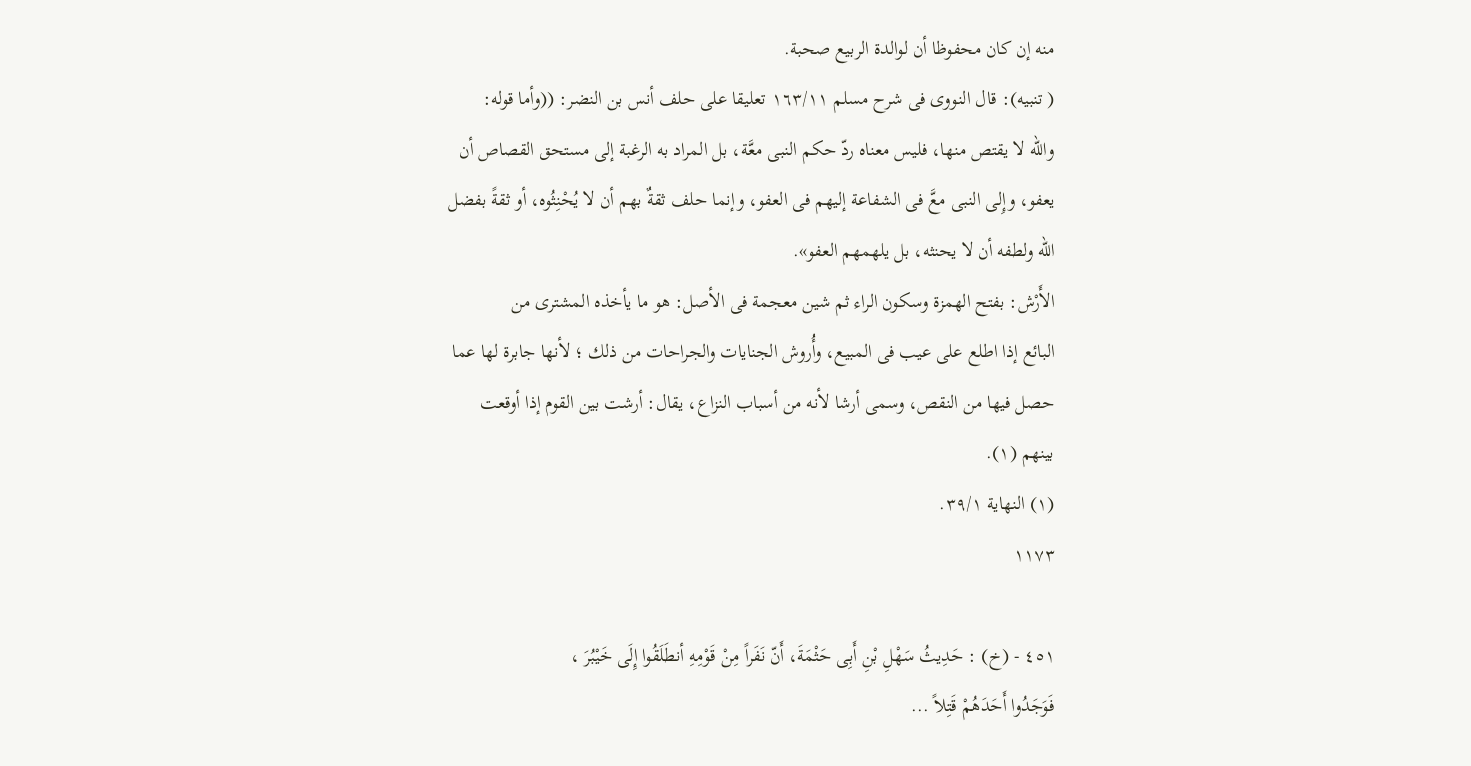منه إن كان محفوظا أن لوالدة الربيع صحبة.
( تنبيه): قال النووى فى شرح مسلم ١٦٣/١١ تعليقا على حلف أنس بن النضر: ((وأما قوله:
والله لا يقتص منها، فليس معناه ردّ حكم النبى معَّة، بل المراد به الرغبة إلى مستحق القصاص أن
يعفو، وإِلى النبى معَّ فى الشفاعة إليهم فى العفو، وإنما حلف ثقةٌ بهم أن لا يُحْنِثُوه، أو ثقةً بفضل
الله ولطفه أن لا یحنثه، بل یلهمهم العفو».
الأَرْش: بفتح الهمزة وسكون الراء ثم شين معجمة فى الأصل: هو ما يأخذه المشترى من
البائع إذا اطلع على عيب فى المبيع، وأُروش الجنايات والجراحات من ذلك ؛ لأنها جابرة لها عما
حصل فيها من النقص، وسمى أرشا لأنه من أسباب النزاع، يقال: أرشت بين القوم إذا أوقعت
بينهم (١).
(١) النهاية ٣٩/١.
١١٧٣

٤٥١ - (خ) : حَدِيثُ سَهْلِ بْنِ أَبِى حَثْمَةَ، أَنّ نَفَراً مِنْ قَوْمِهِ أنطَلَقُوا إِلَى خَيْبُرَ ،
فَوَجَدُوا أَحَدَهُمْ قَتِلاً ...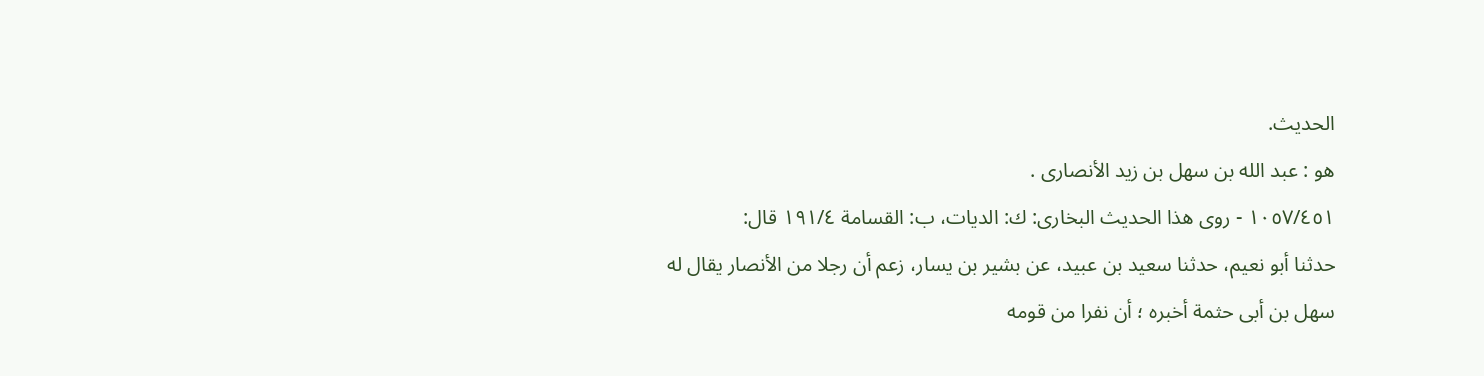الحديث.
هو : عبد الله بن سهل بن زيد الأنصارى .
١٠٥٧/٤٥١ - روى هذا الحديث البخارى: ك: الديات، ب: القسامة ١٩١/٤ قال:
حدثنا أبو نعيم، حدثنا سعيد بن عبيد، عن بشير بن يسار، زعم أن رجلا من الأنصار يقال له
سهل بن أبى حثمة أخبره ؛ أن نفرا من قومه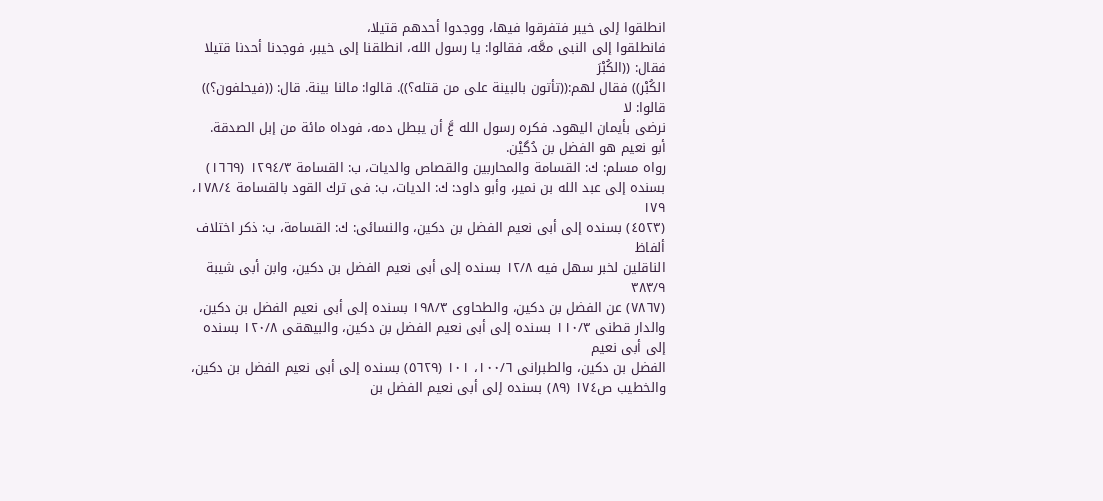انطلقوا إلى خيبر فتفرقوا فيها، ووجدوا أحدهم قتيلا،
فانطلقوا إلى النبى معَّه، فقالوا: يا رسول الله، انطلقنا إلى خيبر، فوجدنا أحدنا قتيلا فقال: ((الكُبْرَ
الكُبْر)) فقال لهم:((تأتون بالبينة على من قتله؟)). قالوا: مالنا بينة. قال: ((فيحلفون؟)) قالوا: لا
نرضى بأيمان اليهود. فكره رسول الله عَّ أن يبطل دمه، فوداه مائة من إبل الصدقة.
أبو نعيم هو الفضل بن دُگیْن.
رواه مسلم: ك: القسامة والمحاربين والقصاص والديات، ب: القسامة ١٢٩٤/٣ (١٦٦٩)
بسنده إلى عبد الله بن نمير، وأبو داود: ك: الديات، ب: فى ترك القود بالقسامة ١٧٨/٤، ١٧٩
(٤٥٢٣) بسنده إلى أبى نعيم الفضل بن دكين، والنسائى: ك: القسامة، ب: ذكر اختلاف ألفاظ
الناقلين لخبر سهل فيه ١٢/٨ بسنده إلى أبى نعيم الفضل بن دكين، وابن أبى شيبة ٣٨٣/٩
(٧٨٦٧) عن الفضل بن دكين، والطحاوى ١٩٨/٣ بسنده إلى أبى نعيم الفضل بن دكين،
والدار قطنى ١١٠/٣ بسنده إلى أبى نعيم الفضل بن دكين، والبيهقى ١٢٠/٨ بسنده إلى أبى نعيم
الفضل بن دكين، والطبرانى ١٠٠/٦، ١٠١ (٥٦٢٩) بسنده إلى أبى نعيم الفضل بن دكين،
والخطيب ص١٧٤ (٨٩) بسنده إلى أبى نعيم الفضل بن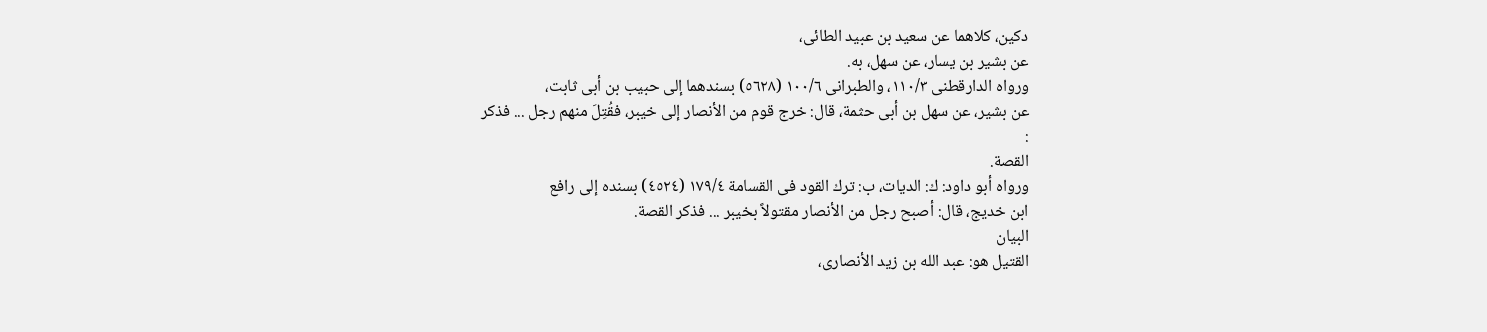دكين، كلاهما عن سعيد بن عبيد الطائى،
عن بشير بن يسار، عن سهل، به.
ورواه الدارقطنى ١١٠/٣، والطبرانى ١٠٠/٦ (٥٦٢٨) بسندهما إلى حبيب بن أبى ثابت،
عن بشير، عن سهل بن أبى حثمة، قال: خرج قوم من الأنصار إلى خيبر، فقُتِلَ منهم رجل ... فذكر
:
القصة.
ورواه أبو داود: ك: الديات، ب: ترك القود فى القسامة ١٧٩/٤ (٤٥٢٤) بسنده إلى رافع
ابن خديج، قال: أصبح رجل من الأنصار مقتولاً بخيبر ... فذكر القصة.
البيان
القتيل هو: عبد الله بن زيد الأنصارى،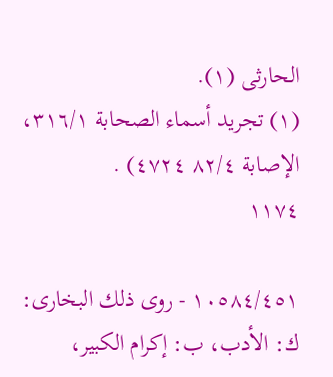الحارثى (١).
(١) تجريد أسماء الصحابة ٣١٦/١، الإصابة ٨٢/٤ ٤٧٢٤) .
١١٧٤

١٠٥٨٤/٤٥١ - روى ذلك البخارى: ك: الأدب، ب: إكرام الكبير،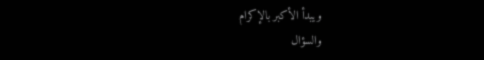ويبدأ الأكبر بالإكرام
والسؤال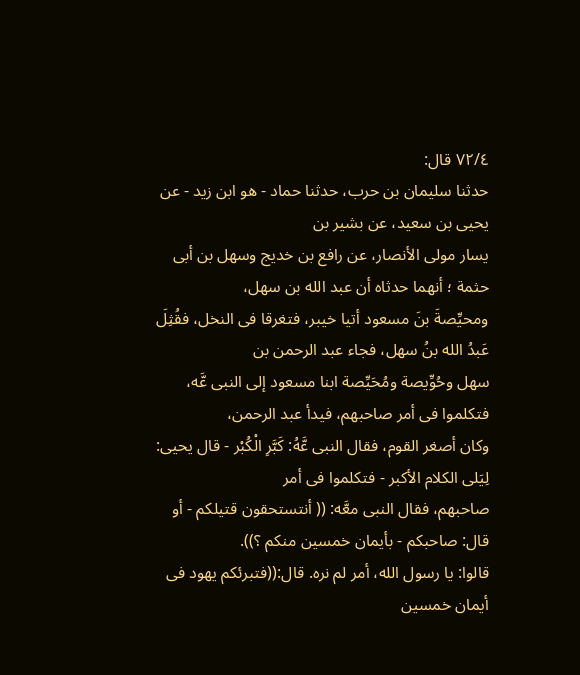٧٢/٤ قال:
حدثنا سليمان بن حرب، حدثنا حماد - هو ابن زيد - عن يحيى بن سعيد، عن بشير بن
یسار مولی الأنصار، عن رافع بن خديج وسهل بن أبی حثمة ؛ أنهما حدثاه أن عبد الله بن سهل،
ومحيِّصةَ بنَ مسعود أتيا خيبر، فتغرقا فى النخل، فقُثِلَ عَبدُ الله بنُ سهل، فجاء عبد الرحمن بن
سهل وحُوِّيصة ومُحَيِّصة ابنا مسعود إلى النبى عَّه، فتكلموا فى أمر صاحبهم، فيدأ عبد الرحمن،
وكان أصغر القوم، فقال النبى عَّهُ: كَبَّرِ الْكُبْر - قال يحيى: لِيَلى الكلام الأكبر - فتكلموا فى أمر
صاحبهم، فقال النبى معَّه: (( أنتستحقون قتيلكم - أو قال: صاحبكم - بأيمان خمسين منكم ؟)).
قالوا: يا رسول الله، أمر لم نره. قال:((فتبرئكم يهود فى أيمان خمسين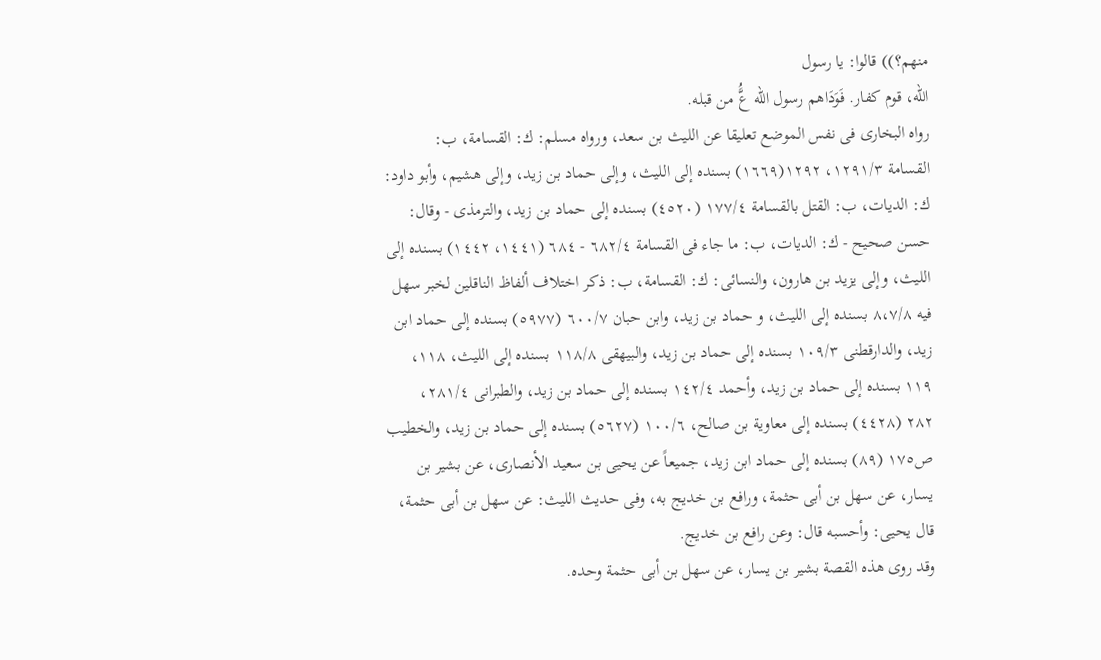منهم؟)) قالوا: يا رسول
الله، قوم كفار. فَوَدَاهم رسول الله عَُّ من قبله.
رواه البخارى فى نفس الموضع تعليقا عن الليث بن سعد، ورواه مسلم: ك: القسامة، ب:
القسامة ١٢٩١/٣، ١٢٩٢(١٦٦٩) بسنده إلى اللیث، وإلی حماد بن زيد، وإلی هشيم، وأبو داود:
ك: الديات، ب: القتل بالقسامة ١٧٧/٤ (٤٥٢٠) بسنده إلى حماد بن زيد، والترمذى - وقال:
حسن صحيح - ك: الديات، ب: ما جاء فى القسامة ٦٨٢/٤ - ٦٨٤ (١٤٤١، ١٤٤٢) بسنده إلى
الليث، وإلى يزيد بن هارون، والنسائى: ك: القسامة، ب: ذكر اختلاف ألفاظ الناقلين لخبر سهل
فيه ٨،٧/٨ بسنده إلى الليث، و حماد بن زيد، وابن حبان ٦٠٠/٧ (٥٩٧٧) بسنده إلى حماد ابن
زيد، والدارقطنى ١٠٩/٣ بسنده إلى حماد بن زيد، والبيهقى ١١٨/٨ بسنده إلى الليث، ١١٨،
١١٩ بسنده إلى حماد بن زيد، وأحمد ١٤٢/٤ بسنده إلى حماد بن زيد، والطبرانى ٢٨١/٤،
٢٨٢ (٤٤٢٨) بسنده إلى معاوية بن صالح، ١٠٠/٦ (٥٦٢٧) بسنده إلى حماد بن زيد، والخطيب
ص١٧٥ (٨٩) بسنده إلى حماد ابن زيد، جميعاً عن يحيى بن سعيد الأنصارى، عن بشير بن
يسار، عن سهل بن أبى حثمة، ورافع بن خديج به، وفى حديث الليث: عن سهل بن أبى حثمة،
قال یحیی: وأحسبه قال: وعن رافع بن خديج.
وقد روى هذه القصة بشير بن يسار، عن سهل بن أبى حثمة وحده.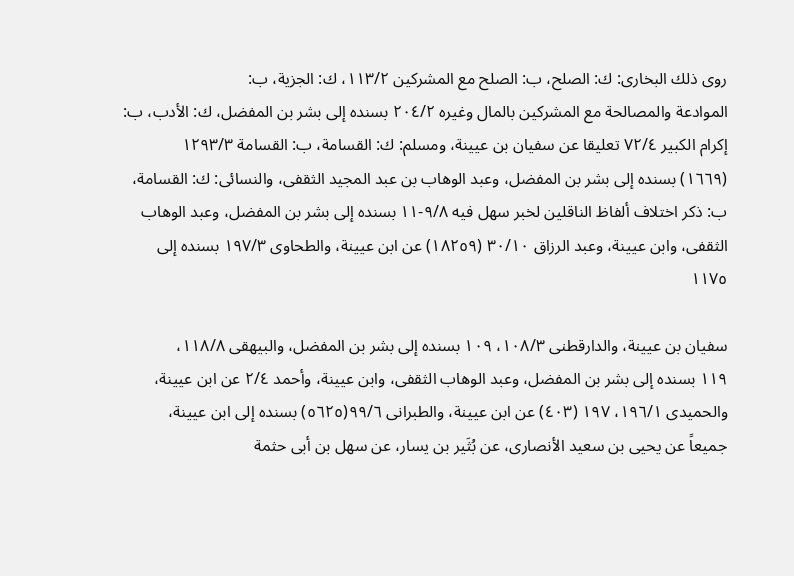روى ذلك البخارى: ك: الصلح، ب: الصلح مع المشركين ١١٣/٢، ك: الجزية، ب:
الموادعة والمصالحة مع المشركين بالمال وغيره ٢٠٤/٢ بسنده إلى بشر بن المفضل، ك: الأدب، ب:
إكرام الكبير ٧٢/٤ تعليقا عن سفيان بن عيينة، ومسلم: ك: القسامة، ب: القسامة ١٢٩٣/٣
(١٦٦٩) بسنده إلى بشر بن المفضل، وعبد الوهاب بن عبد المجيد الثقفى، والنسائى: ك: القسامة،
ب: ذكر اختلاف ألفاظ الناقلين لخبر سهل فيه ٩/٨-١١ بسنده إلى بشر بن المفضل، وعبد الوهاب
الثقفى، وابن عيينة، وعبد الرزاق ٣٠/١٠ (١٨٢٥٩) عن ابن عيينة، والطحاوى ١٩٧/٣ بسنده إلى
١١٧٥

سفيان بن عيينة، والدارقطنى ١٠٨/٣، ١٠٩ بسنده إلى بشر بن المفضل، والبيهقى ١١٨/٨،
١١٩ بسنده إلى بشر بن المفضل، وعبد الوهاب الثقفى، وابن عيينة، وأحمد ٢/٤ عن ابن عيينة،
والحميدى ١٩٦/١، ١٩٧ (٤٠٣) عن ابن عيينة، والطبرانى ٩٩/٦(٥٦٢٥) بسنده إلى ابن عيينة،
جميعاً عن يحيى بن سعيد الأنصارى، عن بُثَير بن يسار، عن سهل بن أبى حثمة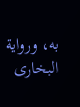به، ورواية
البخارى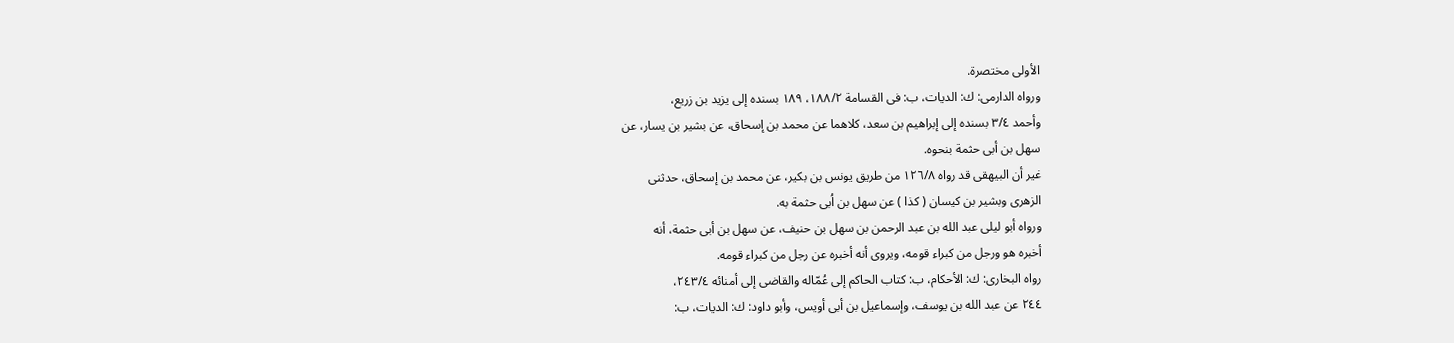الأولى مختصرة.
ورواه الدارمى: ك: الديات، ب: فى القسامة ١٨٨/٢، ١٨٩ بسنده إلى يزيد بن زريع،
وأحمد ٣/٤ بسنده إلى إبراهيم بن سعد، كلاهما عن محمد بن إسحاق، عن بشير بن يسار، عن
سهل بن أبى حثمة بنحوه.
غير أن البيهقى قد رواه ١٢٦/٨ من طريق يونس بن بكير، عن محمد بن إسحاق، حدثنى
الزهری وبشير بن کیسان ( کذا ) عن سهل بن اُبی حثمة به.
ورواه أبو ليلى عبد الله بن عبد الرحمن بن سهل بن حنيف، عن سهل بن أبى حثمة، أنه
أخبره هو ورجل من كبراء قومه، ويروى أنه أخبره عن رجل من كبراء قومه.
رواه البخارى: ك: الأحكام، ب: كتاب الحاكم إلى عُمّاله والقاضى إلى أمنائه ٢٤٣/٤،
٢٤٤ عن عبد الله بن يوسف، وإسماعيل بن أبى أويس، وأبو داود: ك: الديات، ب: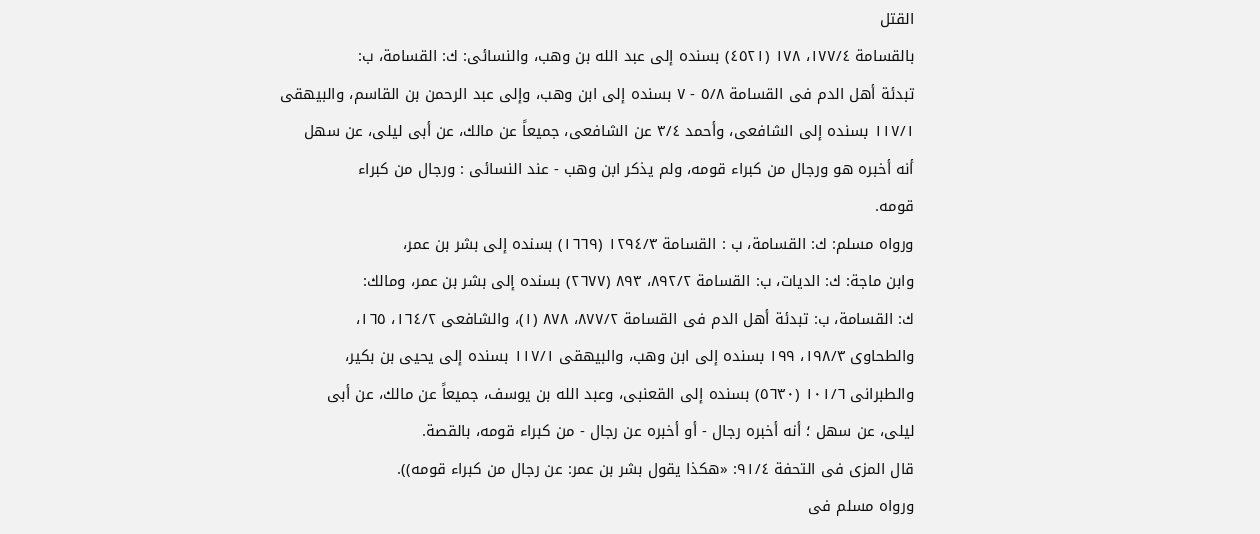القتل
بالقسامة ١٧٧/٤، ١٧٨ (٤٥٢١) بسنده إلى عبد الله بن وهب، والنسائى: ك: القسامة، ب:
تبدئة أهل الدم فى القسامة ٥/٨ - ٧ بسنده إلى ابن وهب، وإلى عبد الرحمن بن القاسم، والبيهقى
١١٧/١ بسنده إلى الشافعى، وأحمد ٣/٤ عن الشافعى، جميعاً عن مالك، عن أبى ليلى، عن سهل
أنه أخبره هو ورجال من كبراء قومه، ولم يذكر ابن وهب - عند النسائى : ورجال من كبراء
قومه.
ورواه مسلم: ك: القسامة، ب : القسامة ١٢٩٤/٣ (١٦٦٩) بسنده إلى بشر بن عمر،
وابن ماجة: ك: الديات، ب: القسامة ٨٩٢/٢، ٨٩٣ (٢٦٧٧) بسنده إلى بشر بن عمر، ومالك:
ك: القسامة، ب: تبدئة أهل الدم فى القسامة ٨٧٧/٢، ٨٧٨ (١)، والشافعى ١٦٤/٢، ١٦٥،
والطحاوى ١٩٨/٣، ١٩٩ بسنده إلى ابن وهب، والبيهقى ١١٧/١ بسنده إلى يحيى بن بكير،
والطبرانى ١٠١/٦ (٥٦٣٠) بسنده إلى القعنبى، وعبد الله بن يوسف، جميعاً عن مالك، عن أبى
ليلى، عن سهل ؛ أنه أخبره رجال - أو أخبره عن رجال - من كبراء قومه، بالقصة.
قال المزی فی التحفة ٩١/٤: «هكذا يقول بشر بن عمر: عن رجال من کبراء قومه)).
ورواه مسلم فى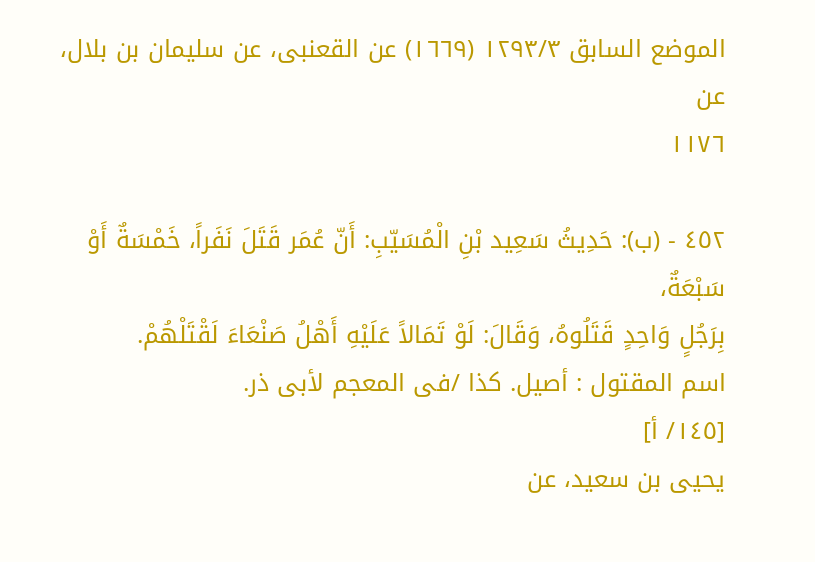الموضع السابق ١٢٩٣/٣ (١٦٦٩) عن القعنبى، عن سليمان بن بلال، عن
١١٧٦

٤٥٢ - (ب): حَدِيثُ سَعِيد بْنِ الْمُسَيّبِ: أَنّ عُمَر قَتَلَ نَفَراً، خَمْسَةٌ أَوْ سَبْعَةٌ،
بِرَجُلٍ وَاحِدٍ قَتَلُوهُ، وَقَالَ: لَوْ تَمَالاً عَلَيْهِ أَهْلُ صَنْعَاءَ لَقْتَلْهُمْ.
اسم المقتول : أصیل. کذا /فی المعجم لأبی ذر.
[١٤٥/ أ]
يحيى بن سعيد، عن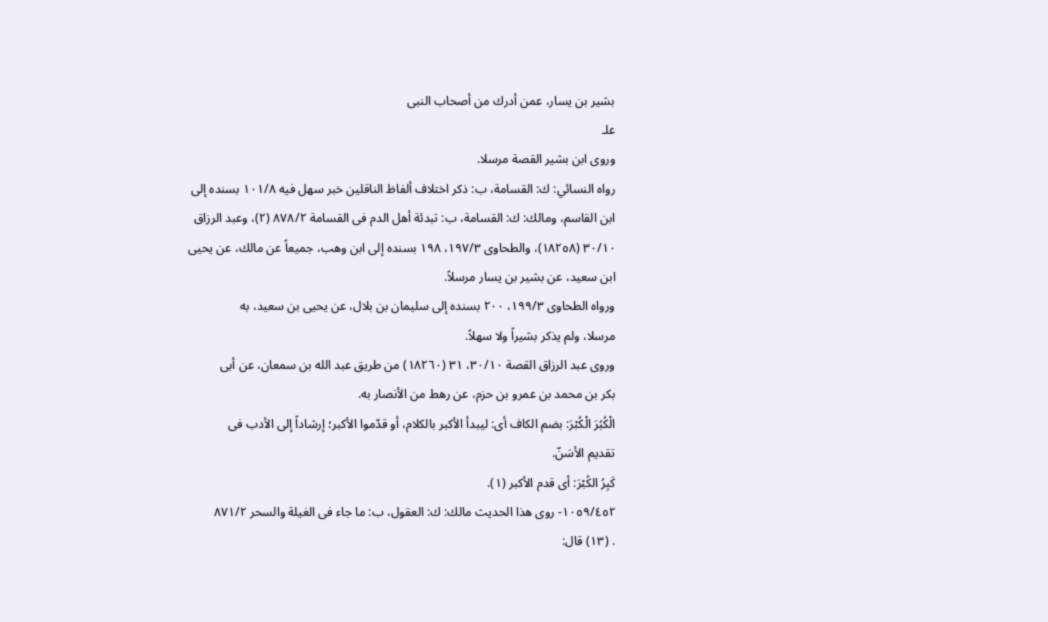بشير بن يسار، عمن أدرك من أصحاب النبى
علـ
وروى ابن بشير القصة مرسلا.
رواه النسائي: ك: القسامة، ب: ذكر اختلاف ألفاظ الناقلین خبر سهل فیه ١٠١/٨ بسنده إلى
ابن القاسم، ومالك: ك: القسامة، ب: تبدئة أهل الدم فى القسامة ٨٧٨/٢ (٢)، وعبد الرزاق
٣٠/١٠ (١٨٢٥٨)، والطحاوى ١٩٧/٣، ١٩٨ بسنده إلى ابن وهب، جميعاً عن مالك، عن يحيى
ابن سعید، عن بشير بن يسار مرسلاً.
ورواه الطحاوى ١٩٩/٣، ٢٠٠ بسنده إلى سليمان بن بلال، عن يحيى بن سعيد، به
مرسلا، ولم يذكر بشيراً ولا سهلاً.
وروى عبد الرزاق القصة ٣٠/١٠، ٣١ (١٨٢٦٠) من طريق عبد الله بن سمعان، عن أبى
بکر بن محمد بن عمرو بن حزم، عن رهط من الأنصار به.
الْكُبُرَ الْكُبْرَ: بضم الكاف أى: ليبدأ الأكبر بالكلام، أو قدّموا الأكبر؛ إرشاداً إلى الأدب فى
تقديم الأسَنّ.
كَبِرُ الكُبْرَ: أى قدم الأكبر (١).
١٠٥٩/٤٥٢- روى هذا الحديث مالك: ك: العقول، ب: ما جاء فى الغيلة والسحر ٨٧١/٢
. (١٣) قال: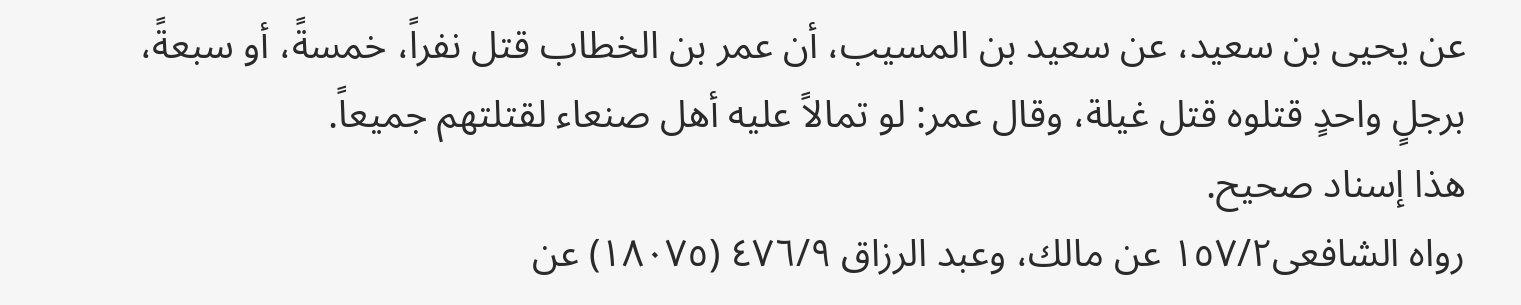عن يحيى بن سعيد، عن سعيد بن المسيب، أن عمر بن الخطاب قتل نفراً، خمسةً، أو سبعةً،
برجلٍ واحدٍ قتلوه قتل غيلة، وقال عمر: لو تمالاً عليه أهل صنعاء لقتلتهم جميعاً.
هذا إسناد صحيح.
رواه الشافعى١٥٧/٢ عن مالك، وعبد الرزاق ٤٧٦/٩ (١٨٠٧٥) عن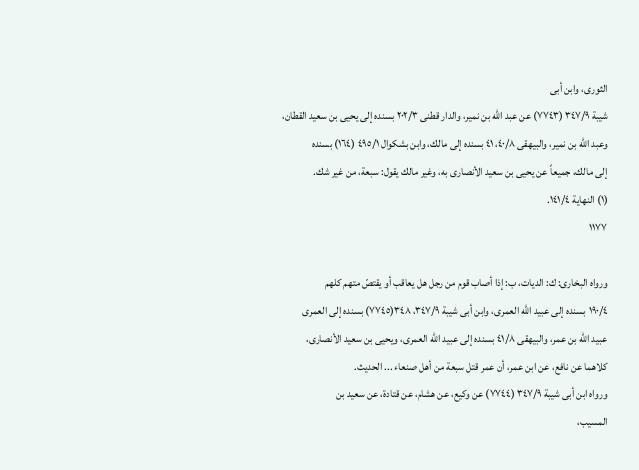الثورى، وابن أبى
شيبة ٣٤٧/٩ (٧٧٤٣) عن عبد الله بن نمير، والدار قطنى ٢٠٢/٣ بسنده إلى يحيى بن سعيد القطان،
وعبد الله بن نمير، والبيهقى ٤٠/٨، ٤١ بسنده إلى مالك، وابن بشكوال ٤٩٥/١ (١٦٤) بسنده
إلى مالك، جميعاً عن يحيى بن سعيد الأنصارى به، وغير مالك يقول: سبعة، من غير شك.
(١) النهاية ١٤١/٤.
١١٧٧

ورواه البخارى: ك: الديات، ب: إذا أصاب قوم من رجل هل يعاقب أو يقتصّ متهم كلهم
١٩٠/٤ بسنده إلى عبيد الله العمرى، وابن أبى شيبة ٣٤٧/٩، ٣٤٨(٧٧٤٥) بسنده إلى العمرى
عبيد الله بن عمر، والبيهقى ٤١/٨ بسنده إلى عبيد الله العمرى، ويحيى بن سعيد الأنصارى،
كلاهما عن نافع، عن ابن عمر، أن عمر قتل سبعة من أهل صنعاء ... الحديث.
ورواه ابن أبى شيبة ٣٤٧/٩ (٧٧٤٤) عن وكيع، عن هشام، عن قتادة، عن سعيد بن
المسيب،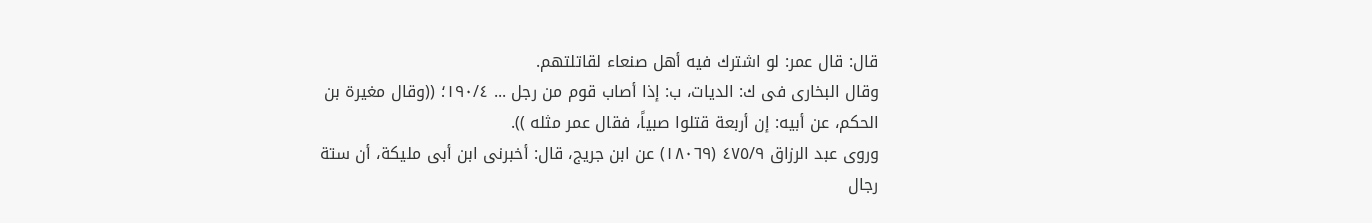قال: قال عمر: لو اشترك فيه أهل صنعاء لقاتلتهم.
وقال البخارى فى ك: الديات، ب: إذا أصاب قوم من رجل ... ١٩٠/٤؛ ((وقال مغيرة بن
الحكم، عن أبيه: إن أربعة قتلوا صبياً، فقال عمر مثله )).
وروى عبد الرزاق ٤٧٥/٩ (١٨٠٦٩) عن ابن جريج، قال: أخبرنى ابن أبى مليكة، أن ستة
رجال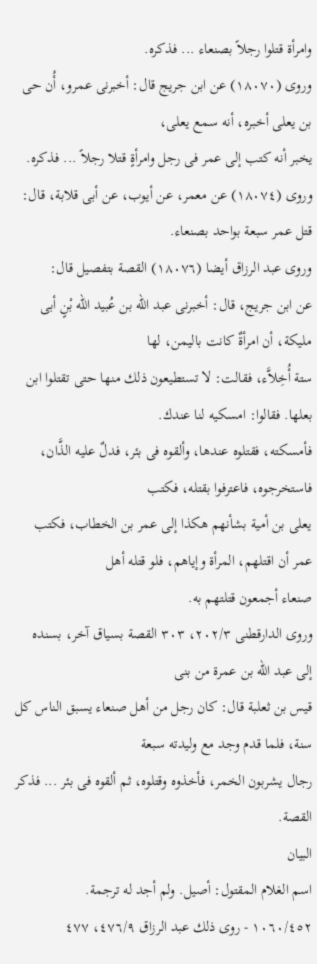وامرأة قتلوا رجلاً بصنعاء ... فذكره.
وروی (١٨٠٧٠) عن ابن جریج قال: أخبرنی عمرو، أُن حی بن یعلی أخبره، أنه سمع یعلی،
يخبر أنه كتب إلى عمر فى رجل وامرأةٍ قتلا رجلاً ... فذكره.
وروى (١٨٠٧٤) عن معمر، عن أيوب، عن أبى قلابة، قال: قتل عمر سبعة بواحد بصنعاء.
وروى عبد الرزاق أيضا (١٨٠٧٦) القصة بتفصيل قال:
عن ابن جريج، قال: أخبرنى عبد الله بن عُبيد الله بْنٍ أبى مليكة، أن امرأةٌ كانت باليمن، لها
ستة أُخِلاَّء، فقالت: لا تستطيعون ذلك منها حتى تقتلوا ابن بعلها. فقالوا: امسكيه لنا عندك.
فأمسكته، فقتلوه عندها، وألقوه فى بئر، فدلٌ عليه الذَّان، فاستخرجوه، فاعترفوا بقتله، فكتب
يعلى بن أمية بشأنهم هكذا إلى عمر بن الخطاب، فكتب عمر أن اقتلهم، المرأة وإياهم، فلو قتله أهل
صنعاء أجمعون قتلتهم به.
وروى الدارقطنى ٢٠٢/٣، ٣٠٣ القصة بسياق آخر، بسنده إلى عبد الله بن عمرة من بنى
قيس بن ثعلبة قال: كان رجل من أهل صنعاء يسبق الناس كل سنة، فلما قدم وجد مع وليدته سبعة
رجال يشربون الخمر، فأخذوه وقتلوه، ثم ألقوه فى بئر ... فذكر القصة.
البيان
اسم الغلام المقتول: أصيل. ولم أجد له ترجمة.
١٠٦٠/٤٥٢ - روى ذلك عبد الرزاق ٤٧٦/٩، ٤٧٧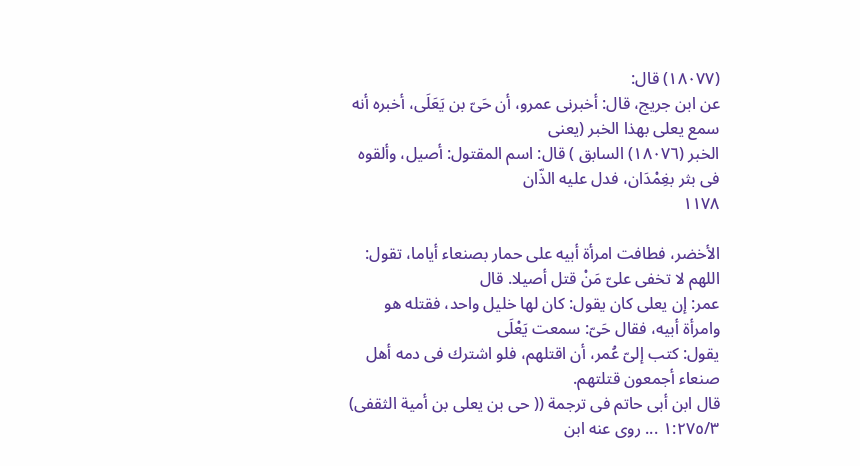(١٨٠٧٧) قال:
عن ابن جريج، قال: أخبرنى عمرو، أن حَىّ بن يَعَلَى، أخبره أنه سمع يعلى بهذا الخبر (يعنى
الخبر (١٨٠٧٦) السابق ) قال: اسم المقتول: أصيل، وألقوه فى بثر بغِمْدَان، فدل عليه الذّان
١١٧٨

الأخضر، فطافت امرأة أبيه على حمار بصنعاء أياما، تقول: اللهم لا تخفى علىّ مَنْ قتل أصيلا. قال
عمر: إن يعلى كان يقول: كان لها خليل واحد، فقتله هو وامرأة أبيه، فقال حَىّ: سمعت يَعْلَى
يقول: كتب إلىّ عُمر، أن اقتلهم، فلو اشترك فى دمه أهل صنعاء أجمعون قتلتهم.
قال ابن أبى حاتم فى ترجمة (( حى بن يعلى بن أمية الثقفى) ١:٢٧٥/٣ ... روى عنه ابن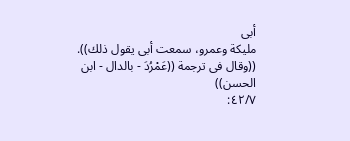أبى
مليكة وعمرو، سمعت أبى يقول ذلك)). ((وقال فى ترجمة ((عَمْرُدَ - بالدال - ابن الحسن))
٤٢/٧: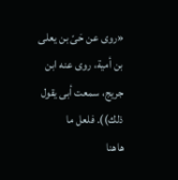«روى عن حَىّ بن يعلى بن أمية، روى عنه ابن جريج، سمعت أبى يقول ذلك)). فلعل ما
هاهنا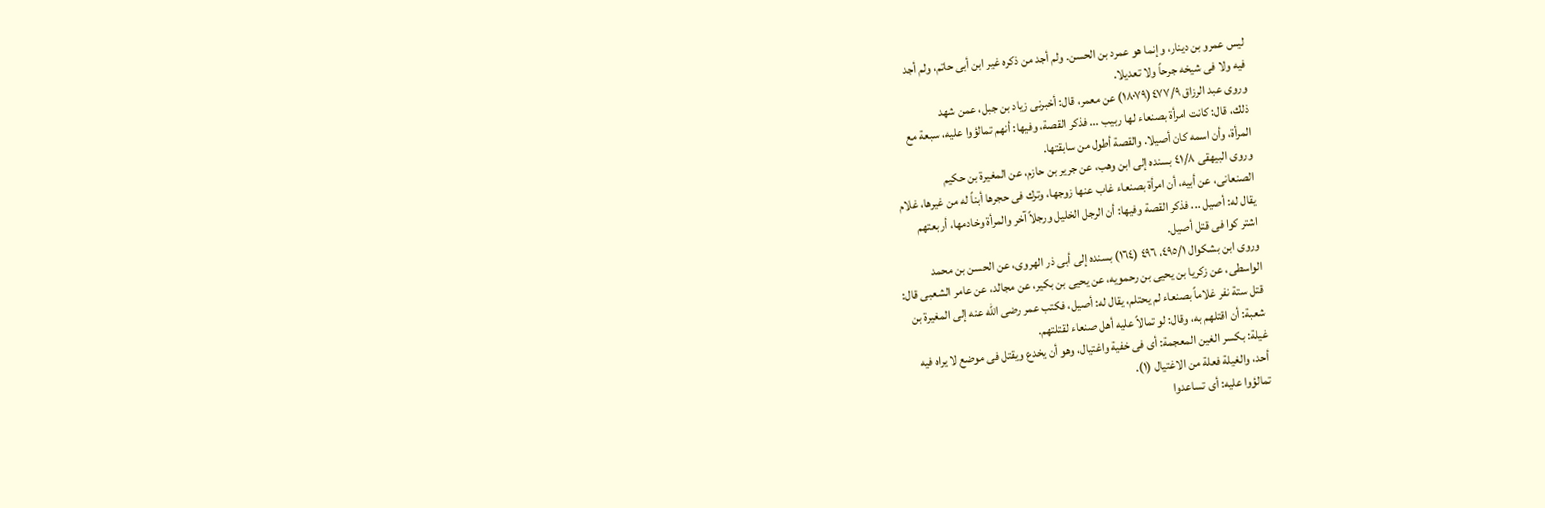ليس عمرو بن دينار، وإنما هو عمرد بن الحسن. ولم أجد من ذكره غير ابن أبى حاتم، ولم أجد
فيه ولا فی شیخه جرحاً ولا تعدیلا.
وروى عبد الرزاق ٤٧٧/٩(١٨٠٧٩) عن معمر، قال: أخبرنى زياد بن جبل، عمن شهد
ذلك، قال: كانت امرأة بصنعاء لها ربيب ... فذكر القصة، وفيها: أنهم تمالؤوا عليه، سبعة مع
المرأة، وأن اسمه كان أصيلا. والقصة أطول من سابقتها.
وروى البيهقى ٤١/٨ بسنده إلى ابن وهب، عن جرير بن حازم، عن المغيرة بن حكيم
الصنعانى، عن أبيه، أن امرأة بصنعاء غاب عنها زوجها، وترك فى حجرها أبناً له من غيرها، غلام
يقال له: أصيل ... فذكر القصة وفيها: أن الرجل الخليل ورجلاً آخر والمرأة وخادمها، أربعتهم
اشتر کوا فى قتل أصيل.
وروى ابن بشكوال ٤٩٥/١، ٤٩٦ (١٦٤) بسنده إلى أبى ذر الهروى، عن الحسن بن محمد
الواسطى، عن زكريا بن يحيى بن رحمويه، عن يحيى بن بكير، عن مجالد، عن عامر الشعبى قال:
قتل ستة نفر غلاماً بصنعاء لم يحتلم، يقال له: أصيل، فكتب عمر رضى الله عنه إلى المغيرة بن
شعبة: أن اقتلهم به، وقال: لو تمالاً عليه أهل صنعاء لقتلتهم.
غيلة: بكسر الغين المعجمة: أى فى خفية واغتيال، وهو أن يخدع ويقتل فى موضع لا يراه فيه
أحد، والغيلة فعلة من الاغتيال (١).
تمالؤوا عليه: أى تساعدوا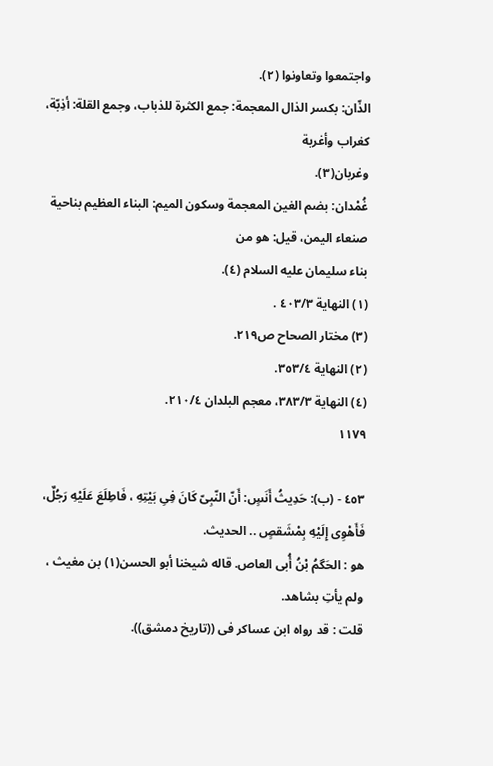واجتمعوا وتعاونوا (٢).
الذّان: بكسر الذال المعجمة: جمع الكثرة للذباب، وجمع القلة: أذِبّة، كغراب وأغربة
وغربان(٣).
غُمْدان: بضم الغين المعجمة وسكون الميم: البناء العظيم بناحية صنعاء اليمن، قيل: هو من
بناء سليمان عليه السلام (٤).
(١) النهاية ٤٠٣/٣ .
(٣) مختار الصحاح ص٢١٩.
(٢) النهاية ٣٥٣/٤.
(٤) النهاية ٣٨٣/٣، معجم البلدان ٢١٠/٤.
١١٧٩

٤٥٣ - (ب): حَدِيثُ أَنَسٍ: أَنّ النّبِىّ كَانَ فِىِ بَيْتِهِ ، فَاطِلَعَ عَلَيْهِ رَجُلٌ،
فَأَهْوِى إِلَيْهِ بِمْشَقصٍ .. الحديث.
هو : الحَگمُ بْنُ أُبی العاص. قاله شيخنا أبو الحسن(١) بن مغيث ، ولم يأتِ بشاهد.
قلت : قد رواه ابن عساكر فى ((تاريخ دمشق)).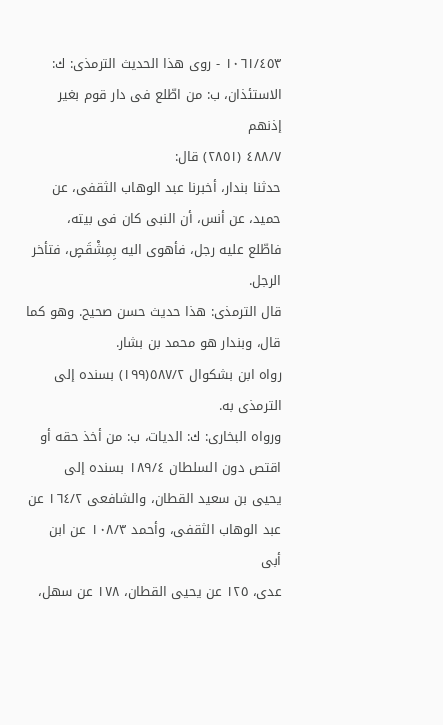١٠٦١/٤٥٣ - روى هذا الحديث الترمذى: ك: الاستئذان، ب: من اطّلع فى دار قوم بغير إذنهم
٤٨٨/٧ (٢٨٥١) قال:
حدثنا بندار، أخبرنا عبد الوهاب الثقفى، عن حميد، عن أنس، أن النبى كان فى بيته،
فاطّلع عليه رجل، فأهوى اليه بِمِشْقَصٍ، فتأخر الرجل.
قال الترمذى: هذا حديث حسن صحيح. وهو كما قال، وبندار هو محمد بن بشار.
رواه ابن بشکوال ٥٨٧/٢(١٩٩) بسنده إلی الترمذى به.
ورواه البخارى: ك: الديات، ب: من أخذ حقه أو اقتص دون السلطان ١٨٩/٤ بسنده إلى
يحيى بن سعيد القطان، والشافعى ١٦٤/٢ عن عبد الوهاب الثقفى، وأحمد ١٠٨/٣ عن ابن أبى
عدى، ١٢٥ عن يحيى القطان، ١٧٨ عن سهل،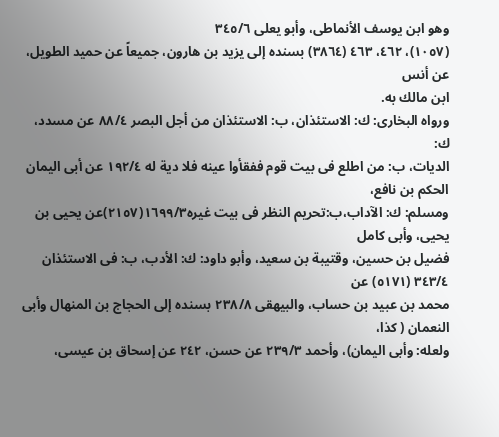وهو ابن يوسف الأنماطى، وأبو يعلى ٣٤٥/٦
(١٠٥٧)، ٤٦٢، ٤٦٣ (٣٨٦٤) بسنده إلى يزيد بن هارون، جميعاً عن حميد الطويل، عن أنس
ابن مالك به.
ورواه البخارى: ك: الاستئذان، ب: الاستئذان من أجل البصر ٨٨/٤ عن مسدد، ك:
الديات، ب: من اطلع فى بيت قوم ففقأوا عينه فلا دية له ١٩٢/٤ عن أبى اليمان الحكم بن نافع،
ومسلم: ك: الآداب،ب:تحریم النظر فى بيت غيره١٦٩٩/٣(٢١٥٧)عن يحيى بن يحيى، وأبى كامل
فضيل بن حسين، وقتيبة بن سعيد، وأبو داود: ك: الأدب، ب: فى الاستئذان ٣٤٣/٤ (٥١٧١) عن
محمد بن عبيد بن حساب، والبيهقى ٢٣٨/٨ بسنده إلى الحجاج بن المنهال وأبى النعمان ( كذا،
ولعله: وأبى اليمان)، وأحمد ٢٣٩/٣ عن حسن، ٢٤٢ عن إسحاق بن عيسى،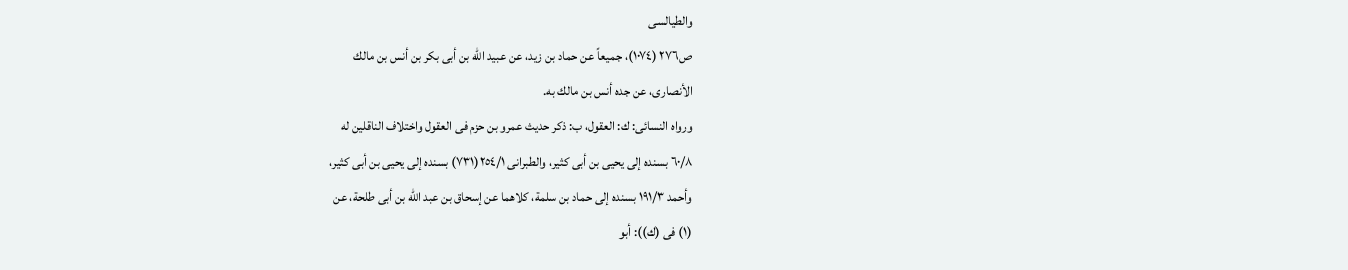والطيالسى
ص٢٧٦ (١٠٧٤)، جميعاً عن حماد بن زيد، عن عبيد الله بن أبى بكر بن أنس بن مالك
الأنصارى، عن جده أنس بن مالك به.
ورواه النسائى: ك: العقول، ب: ذكر حديث عمرو بن حزم فى العقول واختلاف الناقلين له
٦٠/٨ بسنده إلى يحيى بن أبى كثير، والطبرانى ٢٥٤/١(٧٣١) بسنده إلى يحيى بن أبى كثير،
وأحمد ١٩١/٣ بسنده إلى حماد بن سلمة، كلاهما عن إسحاق بن عبد الله بن أبى طلحة، عن
(١) فى (ك)): أبو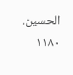الحسين.
١١٨٠